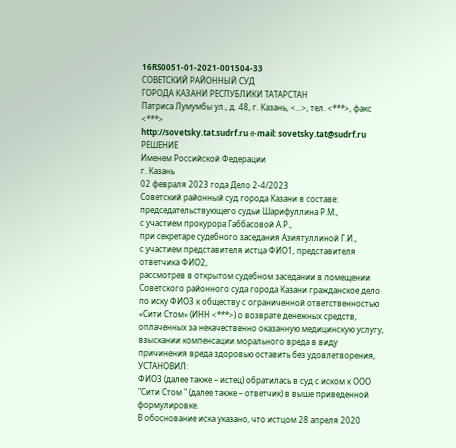16RS0051-01-2021-001504-33
СОВЕТСКИЙ РАЙОННЫЙ СУД
ГОРОДА КАЗАНИ РЕСПУБЛИКИ ТАТАРСТАН
Патриса Лумумбы ул., д. 48, г. Казань, <...>, тел. <***>, факс <***>
http://sovetsky.tat.sudrf.ru е-mail: sovetsky.tat@sudrf.ru
РЕШЕНИЕ
Именем Российской Федерации
г. Казань
02 февраля 2023 года Дело 2-4/2023
Советский районный суд города Казани в составе:
председательствующего судьи Шарифуллина Р.М.,
с участием прокурора Габбасовой А.Р.,
при секретаре судебного заседания Азиятуллиной Г.И.,
с участием представителя истца ФИО1, представителя ответчика ФИО2,
рассмотрев в открытом судебном заседании в помещении Советского районного суда города Казани гражданское дело по иску ФИО3 к обществу с ограниченной ответственностью «Сити Стом» (ИНН <***>) о возврате денежных средств, оплаченных за некачественно оказанную медицинскую услугу, взыскании компенсации морального вреда в виду причинения вреда здоровью оставить без удовлетворения,
УСТАНОВИЛ:
ФИО3 (далее также – истец) обратилась в суд с иском к ООО "Сити Стом " (далее также – ответчик) в выше приведенной формулировке.
В обоснование иска указано, что истцом 28 апреля 2020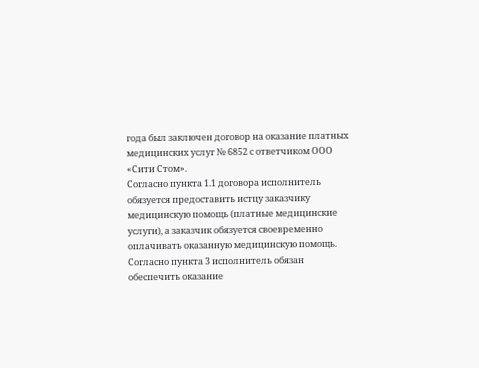года был заключен договор на оказание платных медицинских услуг № 6852 с ответчиком ООО «Сити Стом».
Согласно пункта 1.1 договора исполнитель обязуется предоставить истцу заказчику медицинскую помощь (платные медицинские услуги), а заказчик обязуется своевременно оплачивать оказанную медицинскую помощь.
Согласно пункта 3 исполнитель обязан обеспечить оказание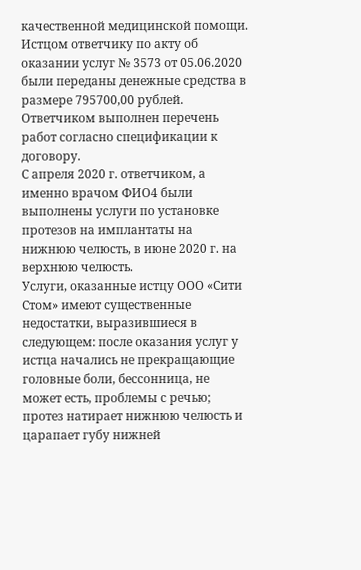качественной медицинской помощи.
Истцом ответчику по акту об оказании услуг № 3573 от 05.06.2020 были переданы денежные средства в размере 795700,00 рублей.
Ответчиком выполнен перечень работ согласно спецификации к договору.
С апреля 2020 г. ответчиком, а именно врачом ФИО4 были выполнены услуги по установке протезов на имплантаты на нижнюю челюсть, в июне 2020 г. на верхнюю челюсть.
Услуги, оказанные истцу ООО «Сити Стом» имеют существенные недостатки, выразившиеся в следующем: после оказания услуг у истца начались не прекращающие головные боли, бессонница, не может есть, проблемы с речью; протез натирает нижнюю челюсть и царапает губу нижней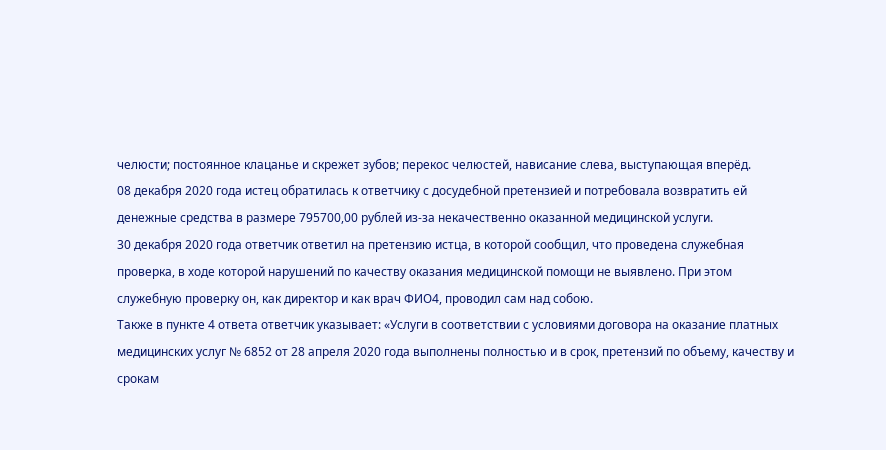челюсти; постоянное клацанье и скрежет зубов; перекос челюстей, нависание слева, выступающая вперёд.
08 декабря 2020 года истец обратилась к ответчику с досудебной претензией и потребовала возвратить ей денежные средства в размере 795700,00 рублей из-за некачественно оказанной медицинской услуги.
30 декабря 2020 года ответчик ответил на претензию истца, в которой сообщил, что проведена служебная проверка, в ходе которой нарушений по качеству оказания медицинской помощи не выявлено. При этом служебную проверку он, как директор и как врач ФИО4, проводил сам над собою.
Также в пункте 4 ответа ответчик указывает: «Услуги в соответствии с условиями договора на оказание платных медицинских услуг № 6852 от 28 апреля 2020 года выполнены полностью и в срок, претензий по объему, качеству и срокам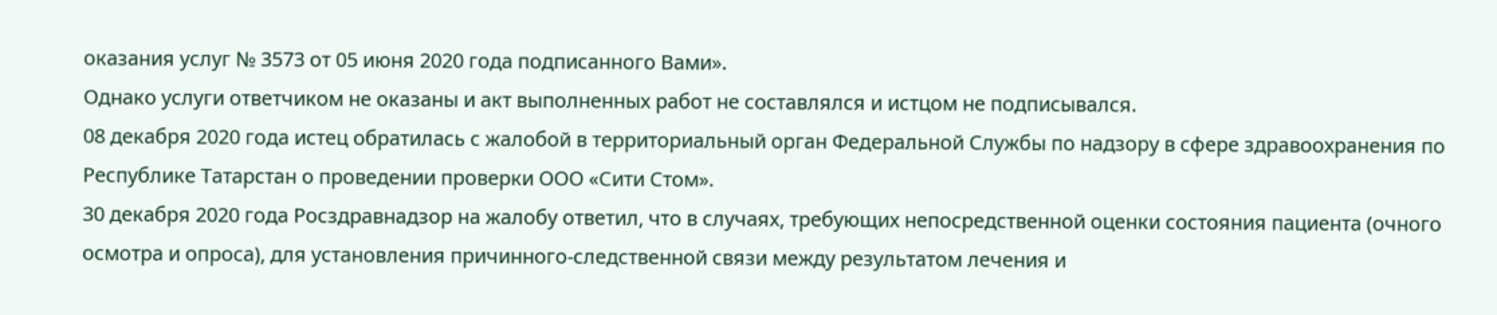оказания услуг № 3573 от 05 июня 2020 года подписанного Вами».
Однако услуги ответчиком не оказаны и акт выполненных работ не составлялся и истцом не подписывался.
08 декабря 2020 года истец обратилась с жалобой в территориальный орган Федеральной Службы по надзору в сфере здравоохранения по Республике Татарстан о проведении проверки ООО «Сити Стом».
30 декабря 2020 года Росздравнадзор на жалобу ответил, что в случаях, требующих непосредственной оценки состояния пациента (очного осмотра и опроса), для установления причинного-следственной связи между результатом лечения и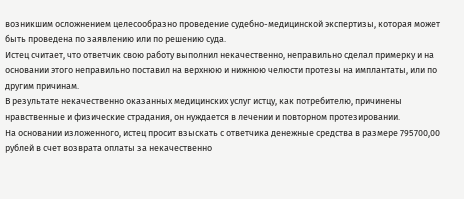возникшим осложнением целесообразно проведение судебно-медицинской экспертизы, которая может быть проведена по заявлению или по решению суда.
Истец считает, что ответчик свою работу выполнил некачественно, неправильно сделал примерку и на основании этого неправильно поставил на верхнюю и нижнюю челюсти протезы на имплантаты, или по другим причинам.
В результате некачественно оказанных медицинских услуг истцу, как потребителю, причинены нравственные и физические страдания, он нуждается в лечении и повторном протезировании.
На основании изложенного, истец просит взыскать с ответчика денежные средства в размере 795700,00 рублей в счет возврата оплаты за некачественно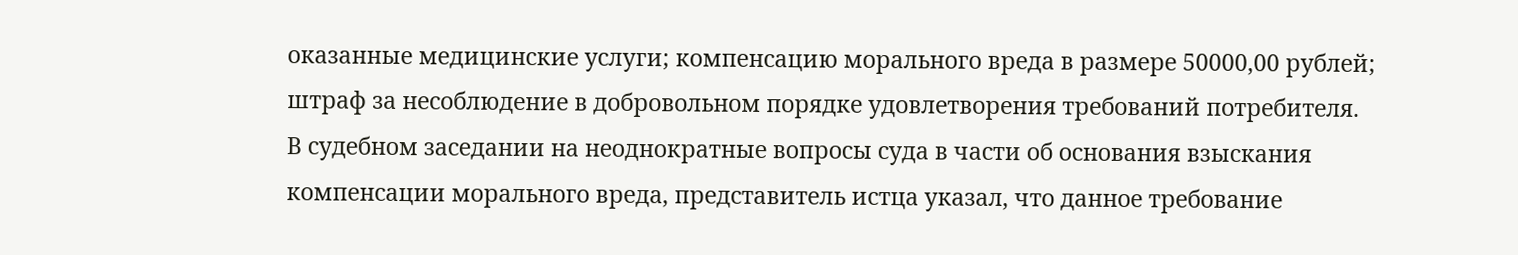оказанные медицинские услуги; компенсацию морального вреда в размере 50000,00 рублей; штраф за несоблюдение в добровольном порядке удовлетворения требований потребителя.
В судебном заседании на неоднократные вопросы суда в части об основания взыскания компенсации морального вреда, представитель истца указал, что данное требование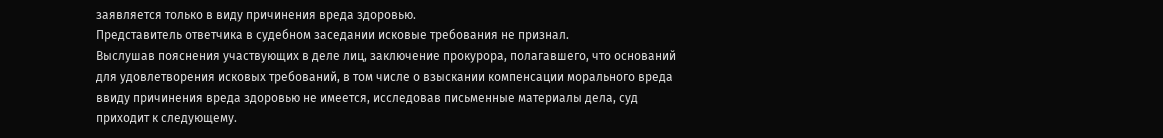заявляется только в виду причинения вреда здоровью.
Представитель ответчика в судебном заседании исковые требования не признал.
Выслушав пояснения участвующих в деле лиц, заключение прокурора, полагавшего, что оснований для удовлетворения исковых требований, в том числе о взыскании компенсации морального вреда ввиду причинения вреда здоровью не имеется, исследовав письменные материалы дела, суд приходит к следующему.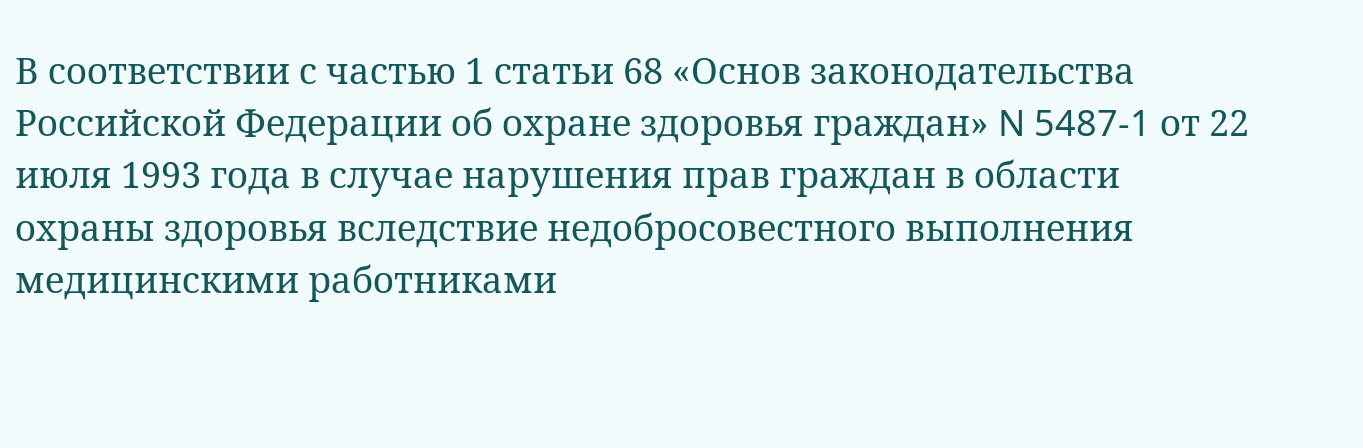В соответствии с частью 1 статьи 68 «Основ законодательства Российской Федерации об охране здоровья граждан» N 5487-1 от 22 июля 1993 года в случае нарушения прав граждан в области охраны здоровья вследствие недобросовестного выполнения медицинскими работниками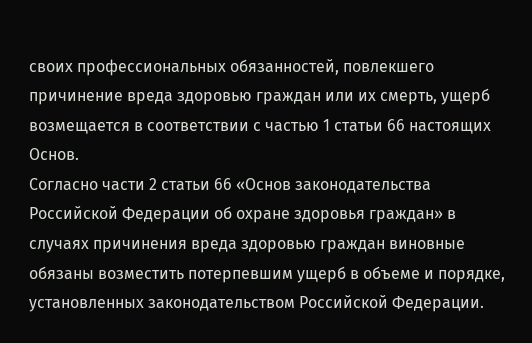своих профессиональных обязанностей, повлекшего причинение вреда здоровью граждан или их смерть, ущерб возмещается в соответствии с частью 1 статьи 66 настоящих Основ.
Согласно части 2 статьи 66 «Основ законодательства Российской Федерации об охране здоровья граждан» в случаях причинения вреда здоровью граждан виновные обязаны возместить потерпевшим ущерб в объеме и порядке, установленных законодательством Российской Федерации.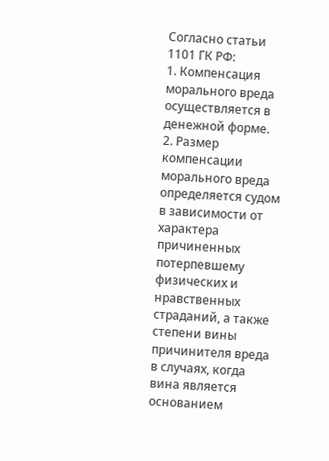Согласно статьи 1101 ГК РФ:
1. Компенсация морального вреда осуществляется в денежной форме.
2. Размер компенсации морального вреда определяется судом в зависимости от характера причиненных потерпевшему физических и нравственных страданий, а также степени вины причинителя вреда в случаях, когда вина является основанием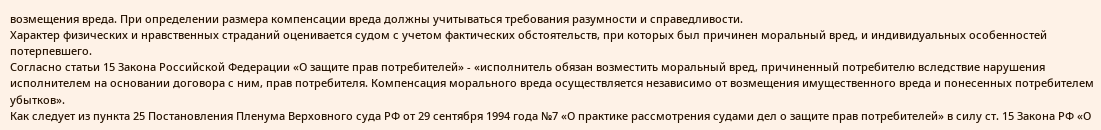возмещения вреда. При определении размера компенсации вреда должны учитываться требования разумности и справедливости.
Характер физических и нравственных страданий оценивается судом с учетом фактических обстоятельств, при которых был причинен моральный вред, и индивидуальных особенностей потерпевшего.
Согласно статьи 15 Закона Российской Федерации «О защите прав потребителей» - «исполнитель обязан возместить моральный вред, причиненный потребителю вследствие нарушения исполнителем на основании договора с ним, прав потребителя. Компенсация морального вреда осуществляется независимо от возмещения имущественного вреда и понесенных потребителем убытков».
Как следует из пункта 25 Постановления Пленума Верховного суда РФ от 29 сентября 1994 года №7 «О практике рассмотрения судами дел о защите прав потребителей» в силу ст. 15 Закона РФ «О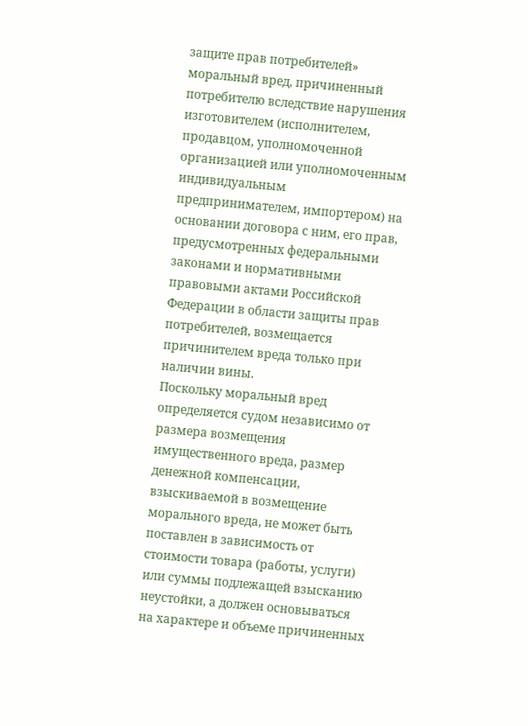защите прав потребителей» моральный вред, причиненный потребителю вследствие нарушения изготовителем (исполнителем, продавцом, уполномоченной организацией или уполномоченным индивидуальным предпринимателем, импортером) на основании договора с ним, его прав, предусмотренных федеральными законами и нормативными правовыми актами Российской Федерации в области защиты прав потребителей, возмещается причинителем вреда только при наличии вины.
Поскольку моральный вред определяется судом независимо от размера возмещения имущественного вреда, размер денежной компенсации, взыскиваемой в возмещение морального вреда, не может быть поставлен в зависимость от стоимости товара (работы, услуги) или суммы подлежащей взысканию неустойки, а должен основываться на характере и объеме причиненных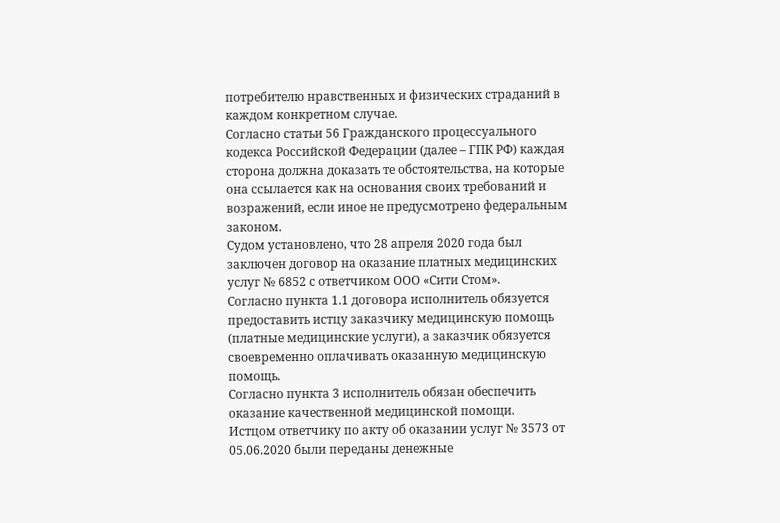потребителю нравственных и физических страданий в каждом конкретном случае.
Согласно статьи 56 Гражданского процессуального кодекса Российской Федерации (далее – ГПК РФ) каждая сторона должна доказать те обстоятельства, на которые она ссылается как на основания своих требований и возражений, если иное не предусмотрено федеральным законом.
Судом установлено, что 28 апреля 2020 года был заключен договор на оказание платных медицинских услуг № 6852 с ответчиком ООО «Сити Стом».
Согласно пункта 1.1 договора исполнитель обязуется предоставить истцу заказчику медицинскую помощь (платные медицинские услуги), а заказчик обязуется своевременно оплачивать оказанную медицинскую помощь.
Согласно пункта 3 исполнитель обязан обеспечить оказание качественной медицинской помощи.
Истцом ответчику по акту об оказании услуг № 3573 от 05.06.2020 были переданы денежные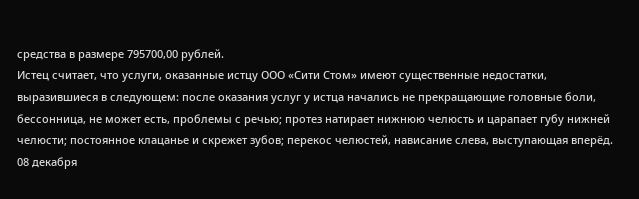средства в размере 795700,00 рублей.
Истец считает, что услуги, оказанные истцу ООО «Сити Стом» имеют существенные недостатки, выразившиеся в следующем: после оказания услуг у истца начались не прекращающие головные боли, бессонница, не может есть, проблемы с речью; протез натирает нижнюю челюсть и царапает губу нижней челюсти; постоянное клацанье и скрежет зубов; перекос челюстей, нависание слева, выступающая вперёд.
08 декабря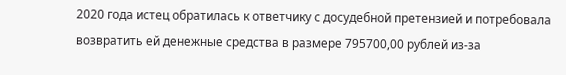2020 года истец обратилась к ответчику с досудебной претензией и потребовала возвратить ей денежные средства в размере 795700,00 рублей из-за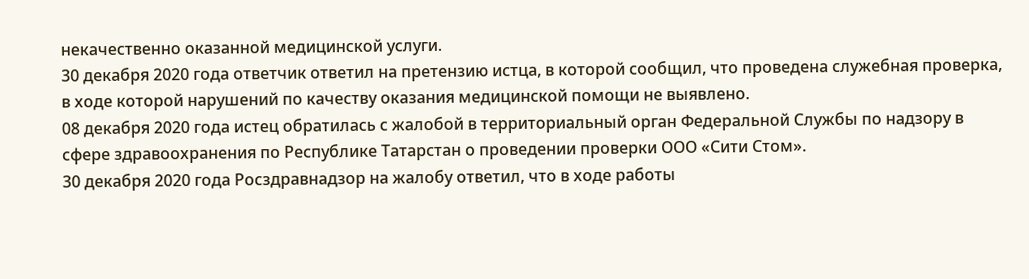некачественно оказанной медицинской услуги.
30 декабря 2020 года ответчик ответил на претензию истца, в которой сообщил, что проведена служебная проверка, в ходе которой нарушений по качеству оказания медицинской помощи не выявлено.
08 декабря 2020 года истец обратилась с жалобой в территориальный орган Федеральной Службы по надзору в сфере здравоохранения по Республике Татарстан о проведении проверки ООО «Сити Стом».
30 декабря 2020 года Росздравнадзор на жалобу ответил, что в ходе работы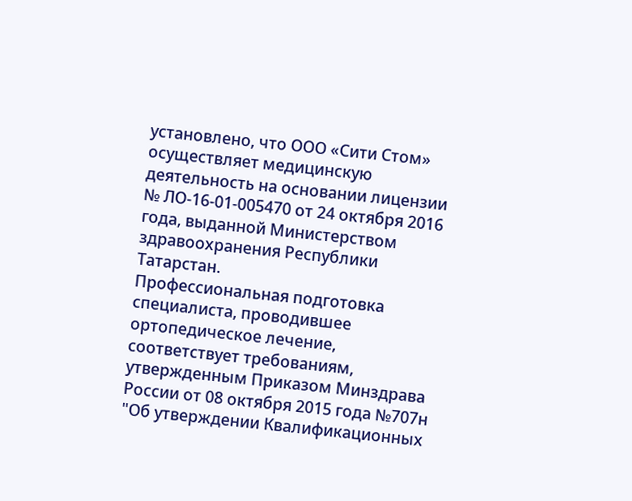установлено, что ООО «Сити Стом» осуществляет медицинскую деятельность на основании лицензии № ЛО-16-01-005470 от 24 октября 2016 года, выданной Министерством здравоохранения Республики Татарстан.
Профессиональная подготовка специалиста, проводившее ортопедическое лечение, соответствует требованиям, утвержденным Приказом Минздрава России от 08 октября 2015 года №707н "Об утверждении Квалификационных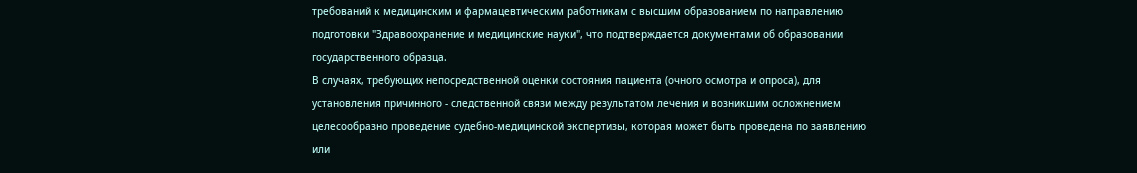требований к медицинским и фармацевтическим работникам с высшим образованием по направлению подготовки "Здравоохранение и медицинские науки", что подтверждается документами об образовании государственного образца.
В случаях, требующих непосредственной оценки состояния пациента (очного осмотра и опроса), для установления причинного - следственной связи между результатом лечения и возникшим осложнением целесообразно проведение судебно-медицинской экспертизы, которая может быть проведена по заявлению или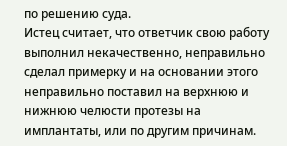по решению суда.
Истец считает, что ответчик свою работу выполнил некачественно, неправильно сделал примерку и на основании этого неправильно поставил на верхнюю и нижнюю челюсти протезы на имплантаты, или по другим причинам.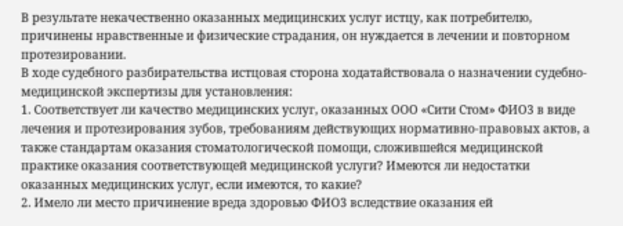В результате некачественно оказанных медицинских услуг истцу, как потребителю, причинены нравственные и физические страдания, он нуждается в лечении и повторном протезировании.
В ходе судебного разбирательства истцовая сторона ходатайствовала о назначении судебно-медицинской экспертизы для установления:
1. Соответствует ли качество медицинских услуг, оказанных ООО «Сити Стом» ФИО3 в виде лечения и протезирования зубов, требованиям действующих нормативно-правовых актов, а также стандартам оказания стоматологической помощи, сложившейся медицинской практике оказания соответствующей медицинской услуги? Имеются ли недостатки оказанных медицинских услуг, если имеются, то какие?
2. Имело ли место причинение вреда здоровью ФИО3 вследствие оказания ей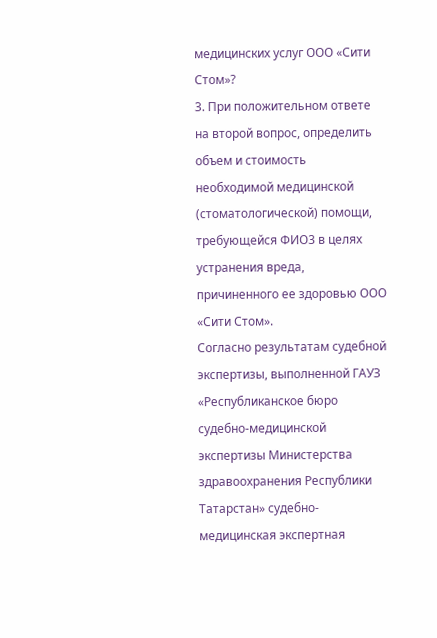медицинских услуг ООО «Сити Стом»?
3. При положительном ответе на второй вопрос, определить объем и стоимость необходимой медицинской (стоматологической) помощи, требующейся ФИО3 в целях устранения вреда, причиненного ее здоровью ООО «Сити Стом».
Согласно результатам судебной экспертизы, выполненной ГАУЗ «Республиканское бюро судебно-медицинской экспертизы Министерства здравоохранения Республики Татарстан» судебно-медицинская экспертная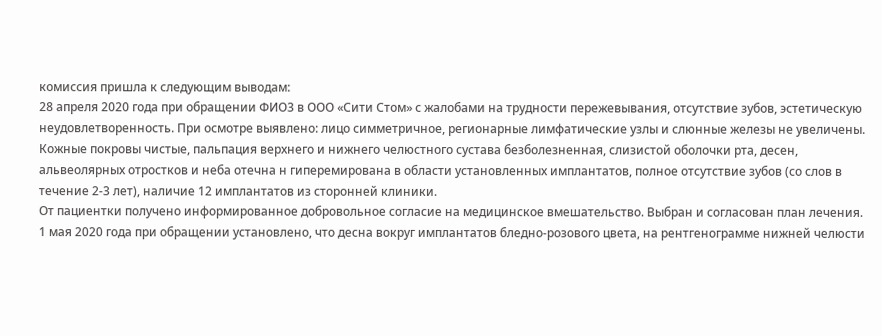комиссия пришла к следующим выводам:
28 апреля 2020 года при обращении ФИО3 в ООО «Сити Стом» с жалобами на трудности пережевывания, отсутствие зубов, эстетическую неудовлетворенность. При осмотре выявлено: лицо симметричное, регионарные лимфатические узлы и слюнные железы не увеличены. Кожные покровы чистые, пальпация верхнего и нижнего челюстного сустава безболезненная, слизистой оболочки рта, десен, альвеолярных отростков и неба отечна н гиперемирована в области установленных имплантатов, полное отсутствие зубов (со слов в течение 2-3 лет), наличие 12 имплантатов из сторонней клиники.
Oт пациентки получено информированное добровольное согласие на медицинское вмешательство. Выбран и согласован план лечения.
1 мая 2020 года при обращении установлено, что десна вокруг имплантатов бледно-розового цвета, на рентгенограмме нижней челюсти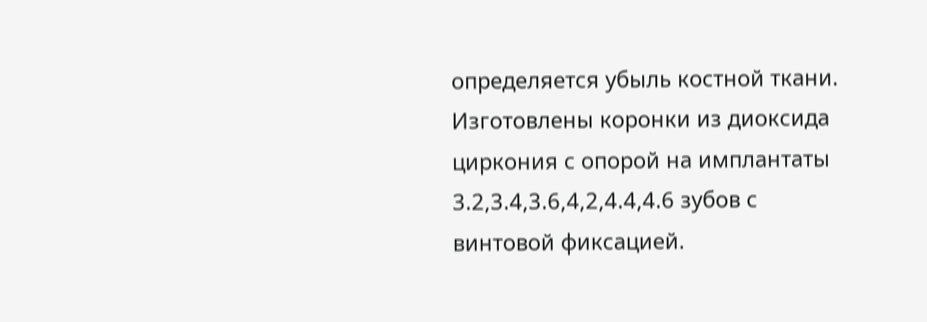определяется убыль костной ткани. Изготовлены коронки из диоксида циркония с опорой на имплантаты 3.2,3.4,3.6,4,2,4.4,4.6 зубов с винтовой фиксацией.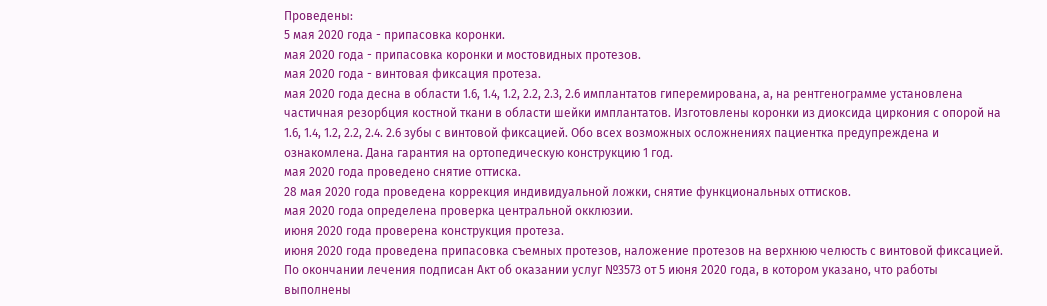Проведены:
5 мая 2020 года - припасовка коронки.
мая 2020 года - припасовка коронки и мостовидных протезов.
мая 2020 года - винтовая фиксация протеза.
мая 2020 года десна в области 1.6, 1.4, 1.2, 2.2, 2.3, 2.6 имплантатов гиперемирована, а, на рентгенограмме установлена частичная резорбция костной ткани в области шейки имплантатов. Изготовлены коронки из диоксида циркония с опорой на 1.6, 1.4, 1.2, 2.2, 2.4. 2.6 зубы с винтовой фиксацией. Обо всех возможных осложнениях пациентка предупреждена и ознакомлена. Дана гарантия на ортопедическую конструкцию 1 год.
мая 2020 года проведено снятие оттиска.
28 мая 2020 года проведена коррекция индивидуальной ложки, снятие функциональных оттисков.
мая 2020 года определена проверка центральной окклюзии.
июня 2020 года проверена конструкция протеза.
июня 2020 года проведена припасовка съемных протезов, наложение протезов на верхнюю челюсть с винтовой фиксацией.
По окончании лечения подписан Акт об оказании услуг №3573 от 5 июня 2020 года, в котором указано, что работы выполнены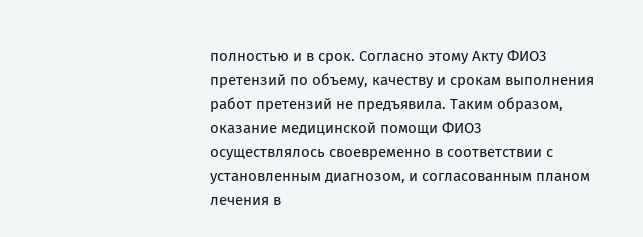полностью и в срок. Согласно этому Акту ФИО3 претензий по объему, качеству и срокам выполнения работ претензий не предъявила. Таким образом, оказание медицинской помощи ФИО3 осуществлялось своевременно в соответствии с установленным диагнозом, и согласованным планом лечения в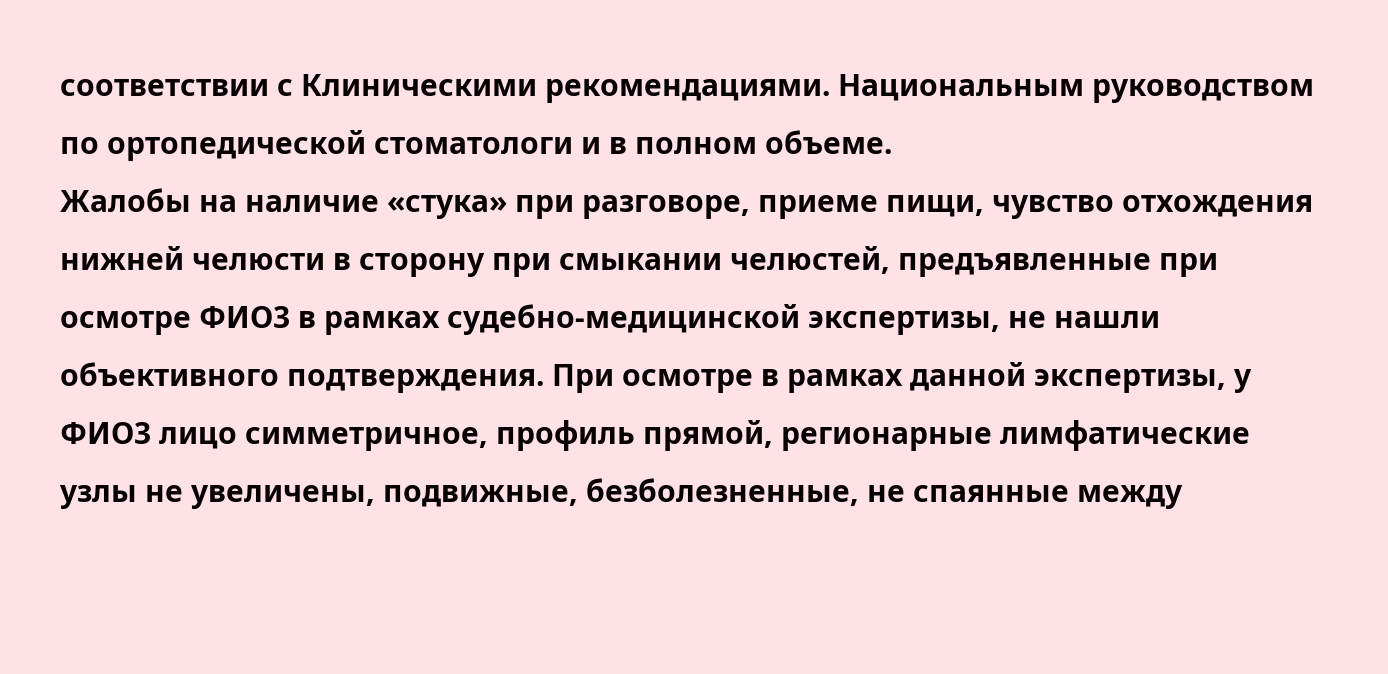соответствии с Клиническими рекомендациями. Национальным руководством по ортопедической стоматологи и в полном объеме.
Жалобы на наличие «стука» при разговоре, приеме пищи, чувство отхождения нижней челюсти в сторону при смыкании челюстей, предъявленные при осмотре ФИО3 в рамках судебно-медицинской экспертизы, не нашли объективного подтверждения. При осмотре в рамках данной экспертизы, у ФИО3 лицо симметричное, профиль прямой, регионарные лимфатические узлы не увеличены, подвижные, безболезненные, не спаянные между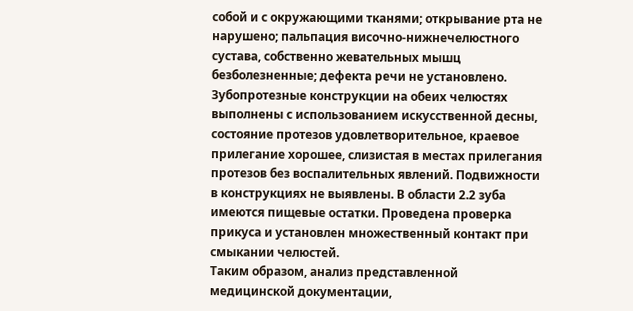собой и с окружающими тканями; открывание рта не нарушено; пальпация височно-нижнечелюстного сустава, собственно жевательных мышц безболезненные; дефекта речи не установлено. Зубопротезные конструкции на обеих челюстях выполнены с использованием искусственной десны, состояние протезов удовлетворительное, краевое прилегание хорошее, слизистая в местах прилегания протезов без воспалительных явлений. Подвижности в конструкциях не выявлены. В области 2.2 зуба имеются пищевые остатки. Проведена проверка прикуса и установлен множественный контакт при смыкании челюстей.
Таким образом, анализ представленной медицинской документации,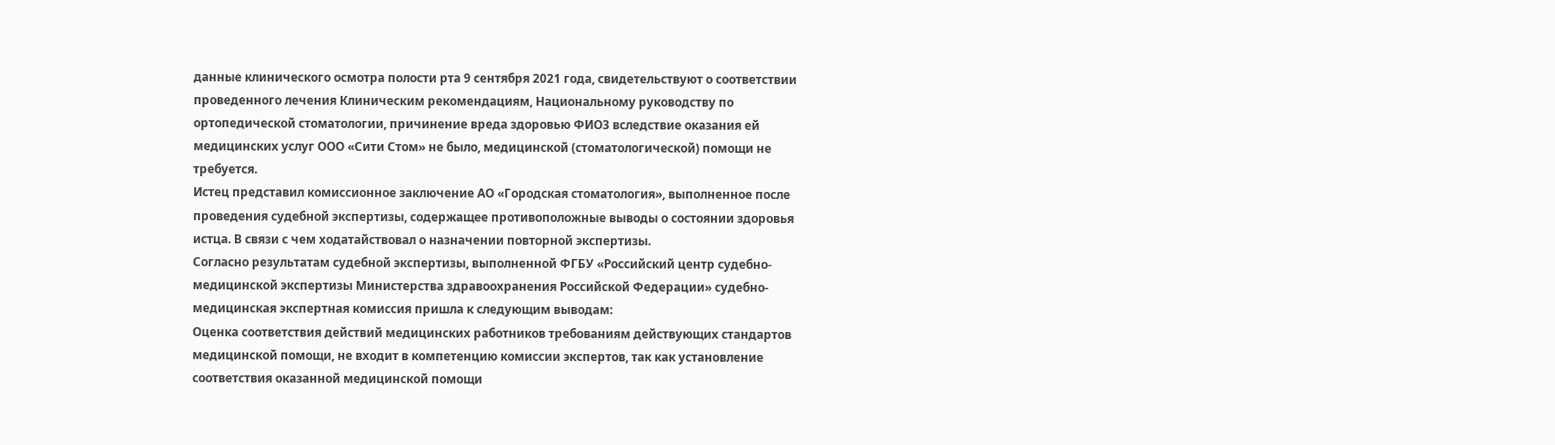данные клинического осмотра полости рта 9 сентября 2021 года, свидетельствуют о соответствии проведенного лечения Клиническим рекомендациям, Национальному руководству по ортопедической стоматологии, причинение вреда здоровью ФИО3 вследствие оказания ей медицинских услуг ООО «Сити Стом» не было, медицинской (стоматологической) помощи не требуется.
Истец представил комиссионное заключение АО «Городская стоматология», выполненное после проведения судебной экспертизы, содержащее противоположные выводы о состоянии здоровья истца. В связи с чем ходатайствовал о назначении повторной экспертизы.
Согласно результатам судебной экспертизы, выполненной ФГБУ «Российский центр судебно-медицинской экспертизы Министерства здравоохранения Российской Федерации» судебно-медицинская экспертная комиссия пришла к следующим выводам:
Оценка соответствия действий медицинских работников требованиям действующих стандартов медицинской помощи, не входит в компетенцию комиссии экспертов, так как установление соответствия оказанной медицинской помощи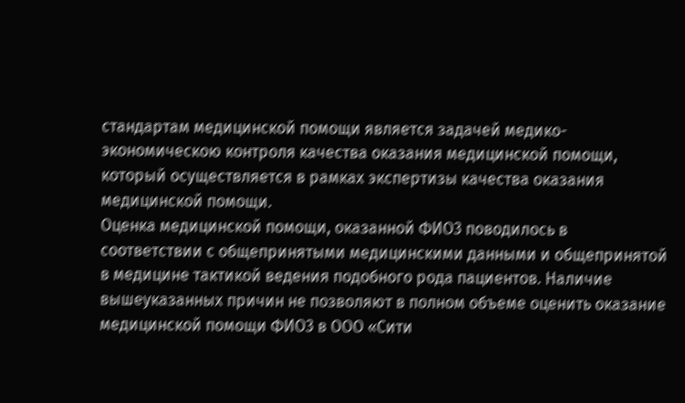стандартам медицинской помощи является задачей медико-экономическою контроля качества оказания медицинской помощи, который осуществляется в рамках экспертизы качества оказания медицинской помощи.
Оценка медицинской помощи, оказанной ФИО3 поводилось в соответствии с общепринятыми медицинскими данными и общепринятой в медицине тактикой ведения подобного рода пациентов. Наличие вышеуказанных причин не позволяют в полном объеме оценить оказание медицинской помощи ФИО3 в ООО «Сити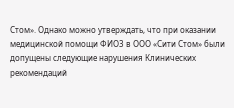Стом». Однако можно утверждать, что при оказании медицинской помощи ФИО3 в ООО «Сити Стом» были допущены следующие нарушения Клинических рекомендаций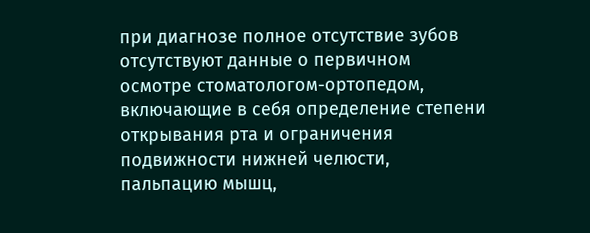при диагнозе полное отсутствие зубов отсутствуют данные о первичном осмотре стоматологом-ортопедом, включающие в себя определение степени открывания рта и ограничения подвижности нижней челюсти, пальпацию мышц,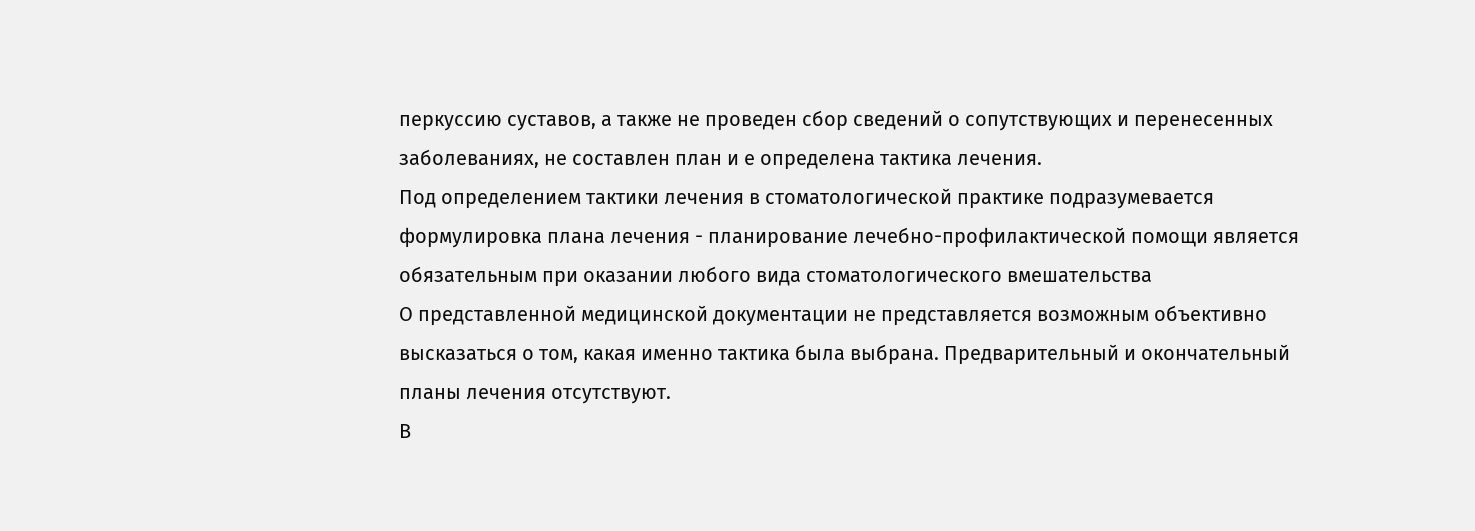перкуссию суставов, а также не проведен сбор сведений о сопутствующих и перенесенных заболеваниях, не составлен план и е определена тактика лечения.
Под определением тактики лечения в стоматологической практике подразумевается формулировка плана лечения - планирование лечебно-профилактической помощи является обязательным при оказании любого вида стоматологического вмешательства
О представленной медицинской документации не представляется возможным объективно высказаться о том, какая именно тактика была выбрана. Предварительный и окончательный планы лечения отсутствуют.
В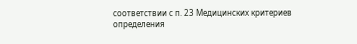соответствии с п. 23 Медицинских критериев определения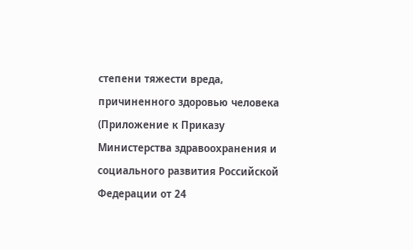степени тяжести вреда, причиненного здоровью человека (Приложение к Приказу Министерства здравоохранения и социального развития Российской Федерации от 24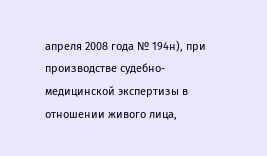апреля 2008 года № 194н), при производстве судебно-медицинской экспертизы в отношении живого лица,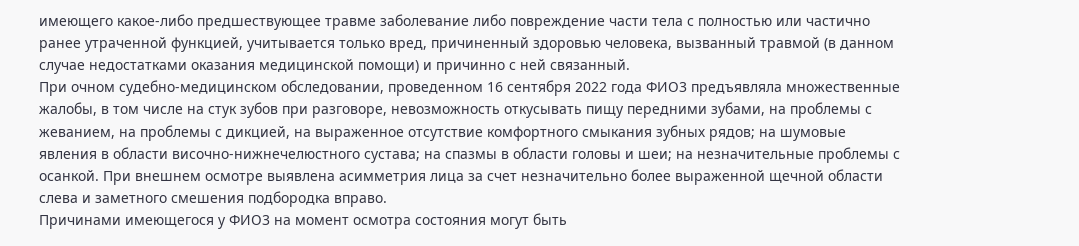имеющего какое-либо предшествующее травме заболевание либо повреждение части тела с полностью или частично ранее утраченной функцией, учитывается только вред, причиненный здоровью человека, вызванный травмой (в данном случае недостатками оказания медицинской помощи) и причинно с ней связанный.
При очном судебно-медицинском обследовании, проведенном 16 сентября 2022 года ФИО3 предъявляла множественные жалобы, в том числе на стук зубов при разговоре, невозможность откусывать пищу передними зубами, на проблемы с жеванием, на проблемы с дикцией, на выраженное отсутствие комфортного смыкания зубных рядов; на шумовые явления в области височно-нижнечелюстного сустава; на спазмы в области головы и шеи; на незначительные проблемы с осанкой. При внешнем осмотре выявлена асимметрия лица за счет незначительно более выраженной щечной области слева и заметного смешения подбородка вправо.
Причинами имеющегося у ФИО3 на момент осмотра состояния могут быть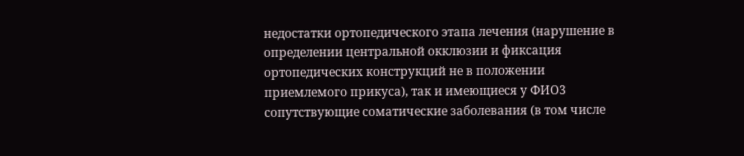недостатки ортопедического этапа лечения (нарушение в определении центральной окклюзии и фиксация ортопедических конструкций не в положении приемлемого прикуса), так и имеющиеся у ФИО3 сопутствующие соматические заболевания (в том числе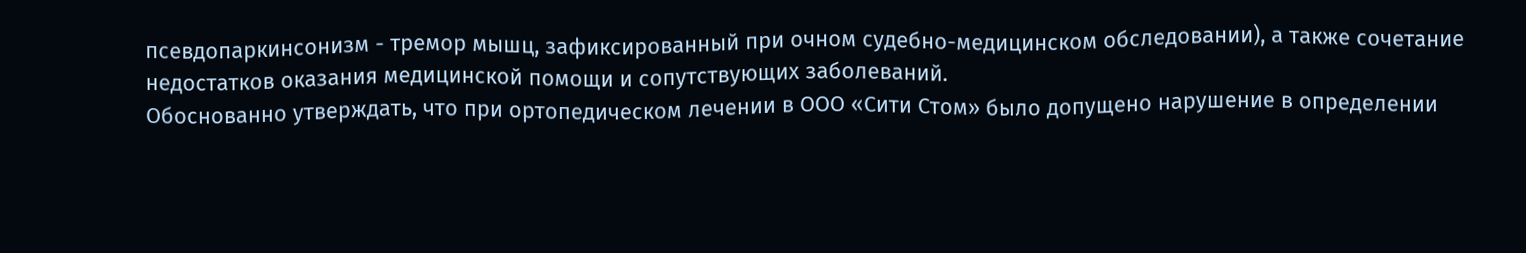псевдопаркинсонизм - тремор мышц, зафиксированный при очном судебно-медицинском обследовании), а также сочетание недостатков оказания медицинской помощи и сопутствующих заболеваний.
Обоснованно утверждать, что при ортопедическом лечении в ООО «Сити Стом» было допущено нарушение в определении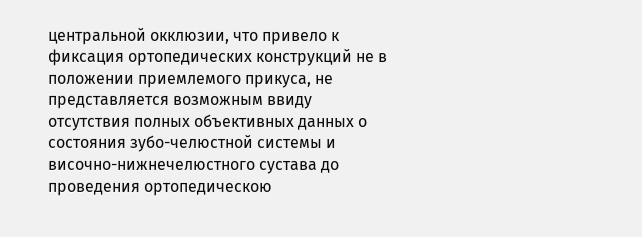центральной окклюзии, что привело к фиксация ортопедических конструкций не в положении приемлемого прикуса, не представляется возможным ввиду отсутствия полных объективных данных о состояния зубо-челюстной системы и височно-нижнечелюстного сустава до проведения ортопедическою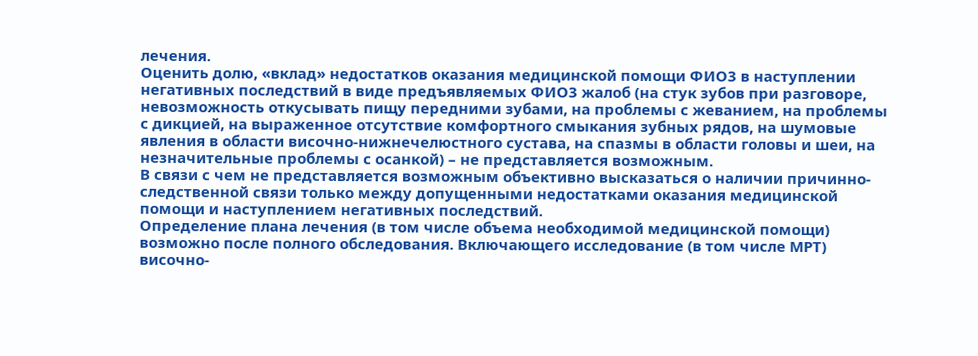лечения.
Оценить долю, «вклад» недостатков оказания медицинской помощи ФИО3 в наступлении негативных последствий в виде предъявляемых ФИО3 жалоб (на стук зубов при разговоре, невозможность откусывать пищу передними зубами, на проблемы с жеванием, на проблемы с дикцией, на выраженное отсутствие комфортного смыкания зубных рядов, на шумовые явления в области височно-нижнечелюстного сустава, на спазмы в области головы и шеи, на незначительные проблемы с осанкой) – не представляется возможным.
В связи с чем не представляется возможным объективно высказаться о наличии причинно-следственной связи только между допущенными недостатками оказания медицинской помощи и наступлением негативных последствий.
Определение плана лечения (в том числе объема необходимой медицинской помощи) возможно после полного обследования. Включающего исследование (в том числе МРТ) височно-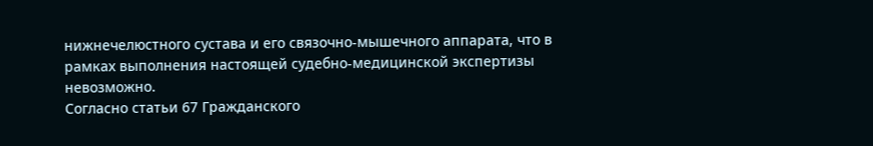нижнечелюстного сустава и его связочно-мышечного аппарата, что в рамках выполнения настоящей судебно-медицинской экспертизы невозможно.
Согласно статьи 67 Гражданского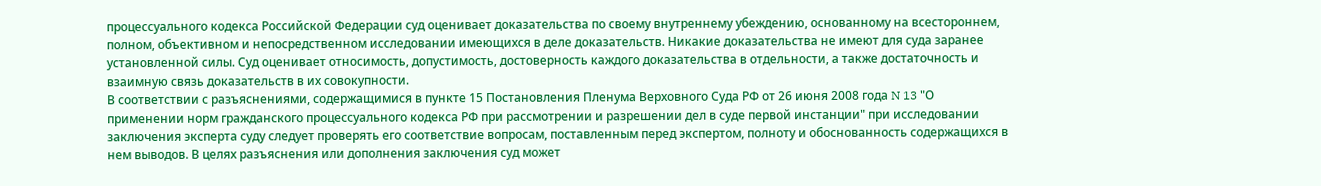процессуального кодекса Российской Федерации суд оценивает доказательства по своему внутреннему убеждению, основанному на всестороннем, полном, объективном и непосредственном исследовании имеющихся в деле доказательств. Никакие доказательства не имеют для суда заранее установленной силы. Суд оценивает относимость, допустимость, достоверность каждого доказательства в отдельности, а также достаточность и взаимную связь доказательств в их совокупности.
В соответствии с разъяснениями, содержащимися в пункте 15 Постановления Пленума Верховного Суда РФ от 26 июня 2008 года N 13 "О применении норм гражданского процессуального кодекса РФ при рассмотрении и разрешении дел в суде первой инстанции" при исследовании заключения эксперта суду следует проверять его соответствие вопросам, поставленным перед экспертом, полноту и обоснованность содержащихся в нем выводов. В целях разъяснения или дополнения заключения суд может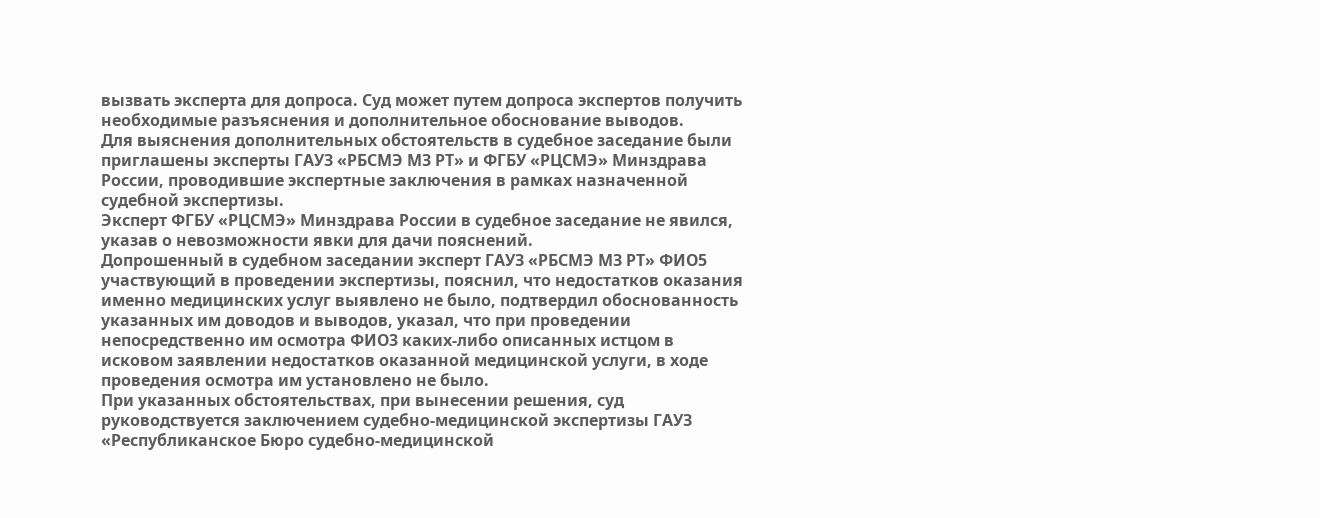вызвать эксперта для допроса. Суд может путем допроса экспертов получить необходимые разъяснения и дополнительное обоснование выводов.
Для выяснения дополнительных обстоятельств в судебное заседание были приглашены эксперты ГАУЗ «РБСМЭ МЗ РТ» и ФГБУ «РЦСМЭ» Минздрава России, проводившие экспертные заключения в рамках назначенной судебной экспертизы.
Эксперт ФГБУ «РЦСМЭ» Минздрава России в судебное заседание не явился, указав о невозможности явки для дачи пояснений.
Допрошенный в судебном заседании эксперт ГАУЗ «РБСМЭ МЗ РТ» ФИО5 участвующий в проведении экспертизы, пояснил, что недостатков оказания именно медицинских услуг выявлено не было, подтвердил обоснованность указанных им доводов и выводов, указал, что при проведении непосредственно им осмотра ФИО3 каких-либо описанных истцом в исковом заявлении недостатков оказанной медицинской услуги, в ходе проведения осмотра им установлено не было.
При указанных обстоятельствах, при вынесении решения, суд руководствуется заключением судебно-медицинской экспертизы ГАУЗ «Республиканское Бюро судебно-медицинской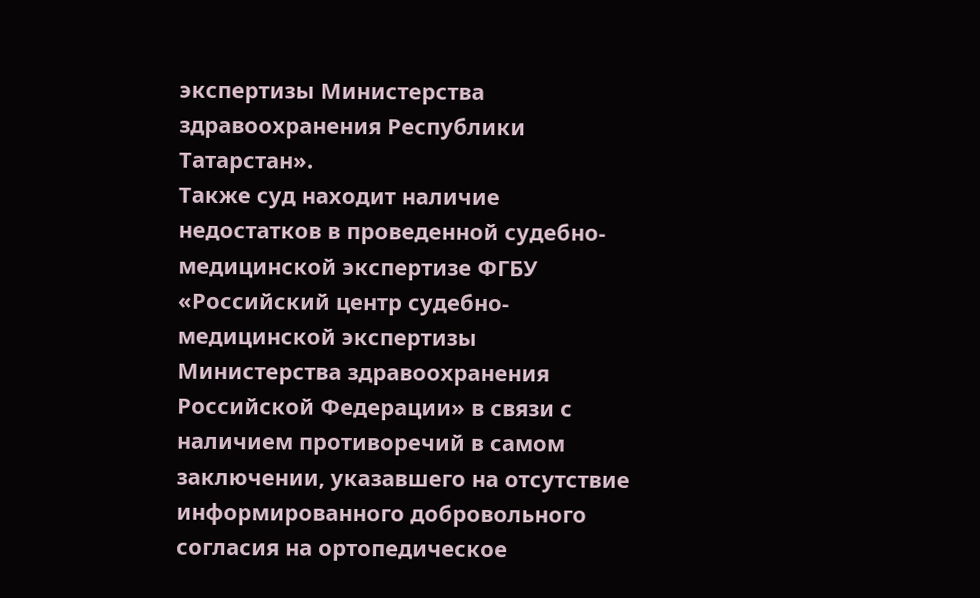экспертизы Министерства здравоохранения Республики Татарстан».
Также суд находит наличие недостатков в проведенной судебно-медицинской экспертизе ФГБУ «Российский центр судебно-медицинской экспертизы Министерства здравоохранения Российской Федерации» в связи с наличием противоречий в самом заключении, указавшего на отсутствие информированного добровольного согласия на ортопедическое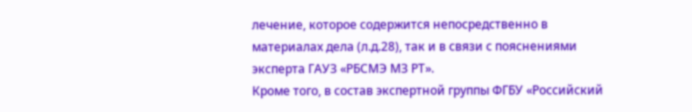лечение, которое содержится непосредственно в материалах дела (л.д.28), так и в связи с пояснениями эксперта ГАУЗ «РБСМЭ МЗ РТ».
Кроме того, в состав экспертной группы ФГБУ «Российский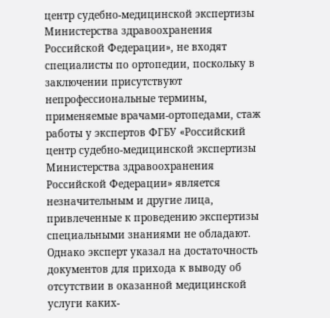центр судебно-медицинской экспертизы Министерства здравоохранения Российской Федерации», не входят специалисты по ортопедии, поскольку в заключении присутствуют непрофессиональные термины, применяемые врачами-ортопедами, стаж работы у экспертов ФГБУ «Российский центр судебно-медицинской экспертизы Министерства здравоохранения Российской Федерации» является незначительным и другие лица, привлеченные к проведению экспертизы специальными знаниями не обладают. Однако эксперт указал на достаточность документов для прихода к выводу об отсутствии в оказанной медицинской услуги каких-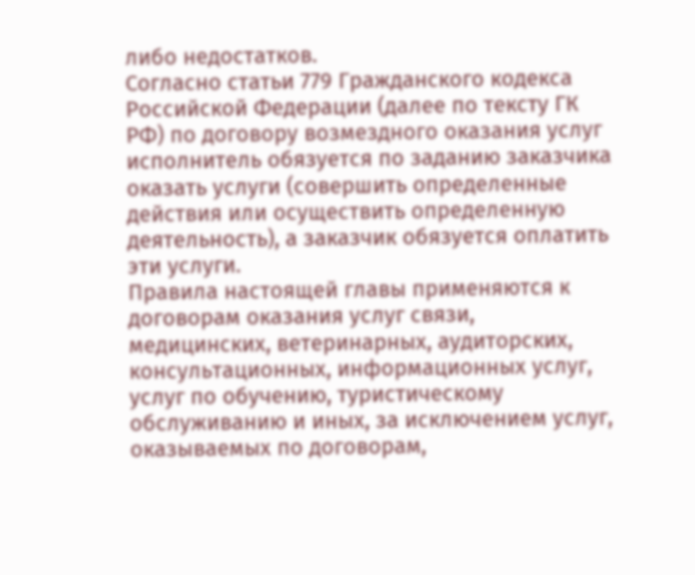либо недостатков.
Согласно статьи 779 Гражданского кодекса Российской Федерации (далее по тексту ГК РФ) по договору возмездного оказания услуг исполнитель обязуется по заданию заказчика оказать услуги (совершить определенные действия или осуществить определенную деятельность), а заказчик обязуется оплатить эти услуги.
Правила настоящей главы применяются к договорам оказания услуг связи, медицинских, ветеринарных, аудиторских, консультационных, информационных услуг, услуг по обучению, туристическому обслуживанию и иных, за исключением услуг, оказываемых по договорам,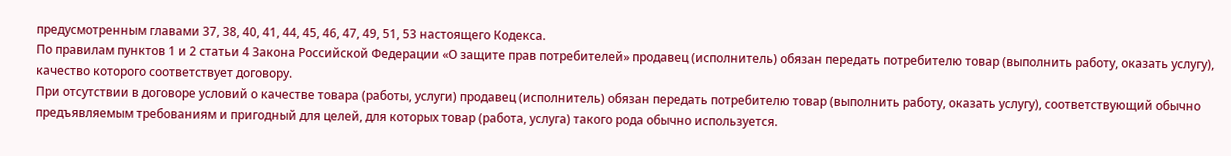предусмотренным главами 37, 38, 40, 41, 44, 45, 46, 47, 49, 51, 53 настоящего Кодекса.
По правилам пунктов 1 и 2 статьи 4 Закона Российской Федерации «О защите прав потребителей» продавец (исполнитель) обязан передать потребителю товар (выполнить работу, оказать услугу), качество которого соответствует договору.
При отсутствии в договоре условий о качестве товара (работы, услуги) продавец (исполнитель) обязан передать потребителю товар (выполнить работу, оказать услугу), соответствующий обычно предъявляемым требованиям и пригодный для целей, для которых товар (работа, услуга) такого рода обычно используется.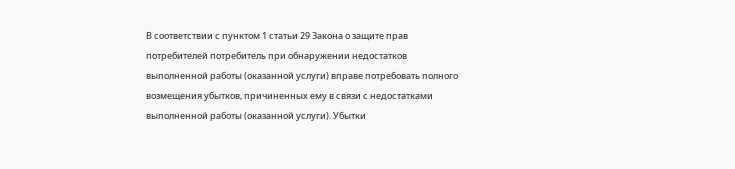В соответствии с пунктом 1 статьи 29 Закона о защите прав потребителей потребитель при обнаружении недостатков выполненной работы (оказанной услуги) вправе потребовать полного возмещения убытков, причиненных ему в связи с недостатками выполненной работы (оказанной услуги). Убытки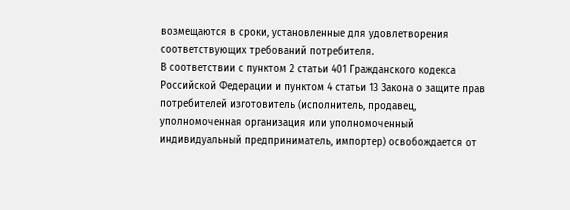возмещаются в сроки, установленные для удовлетворения соответствующих требований потребителя.
В соответствии с пунктом 2 статьи 401 Гражданского кодекса Российской Федерации и пунктом 4 статьи 13 Закона о защите прав потребителей изготовитель (исполнитель, продавец, уполномоченная организация или уполномоченный индивидуальный предприниматель, импортер) освобождается от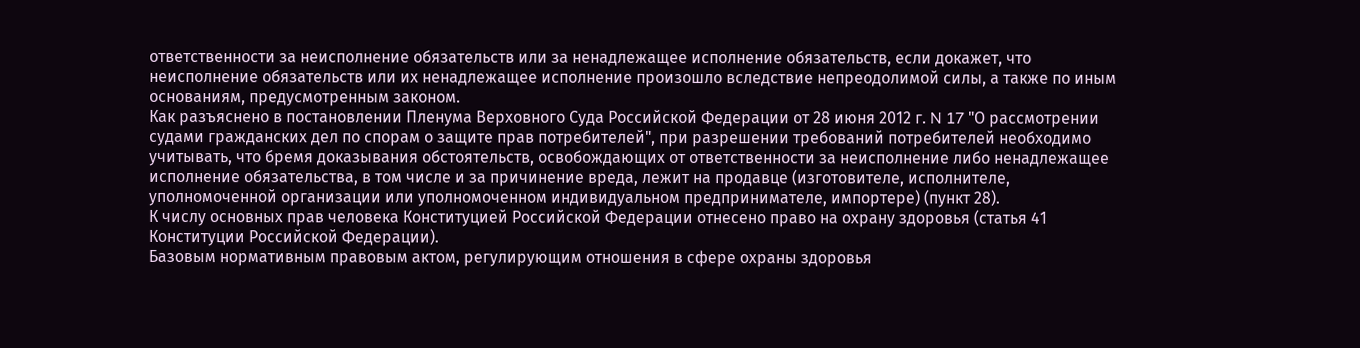ответственности за неисполнение обязательств или за ненадлежащее исполнение обязательств, если докажет, что неисполнение обязательств или их ненадлежащее исполнение произошло вследствие непреодолимой силы, а также по иным основаниям, предусмотренным законом.
Как разъяснено в постановлении Пленума Верховного Суда Российской Федерации от 28 июня 2012 г. N 17 "О рассмотрении судами гражданских дел по спорам о защите прав потребителей", при разрешении требований потребителей необходимо учитывать, что бремя доказывания обстоятельств, освобождающих от ответственности за неисполнение либо ненадлежащее исполнение обязательства, в том числе и за причинение вреда, лежит на продавце (изготовителе, исполнителе, уполномоченной организации или уполномоченном индивидуальном предпринимателе, импортере) (пункт 28).
К числу основных прав человека Конституцией Российской Федерации отнесено право на охрану здоровья (статья 41 Конституции Российской Федерации).
Базовым нормативным правовым актом, регулирующим отношения в сфере охраны здоровья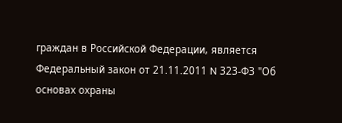граждан в Российской Федерации, является Федеральный закон от 21.11.2011 N 323-ФЗ "Об основах охраны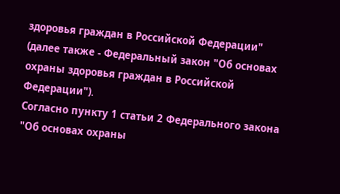здоровья граждан в Российской Федерации" (далее также - Федеральный закон "Об основах охраны здоровья граждан в Российской Федерации").
Согласно пункту 1 статьи 2 Федерального закона "Об основах охраны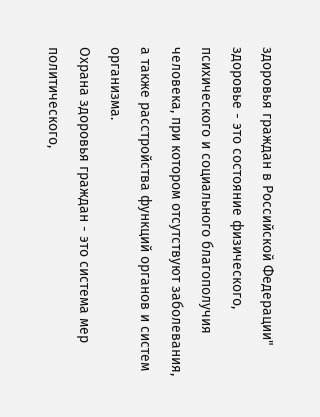здоровья граждан в Российской Федерации" здоровье - это состояние физического, психического и социального благополучия человека, при котором отсутствуют заболевания, а также расстройства функций органов и систем организма.
Охрана здоровья граждан - это система мер политического,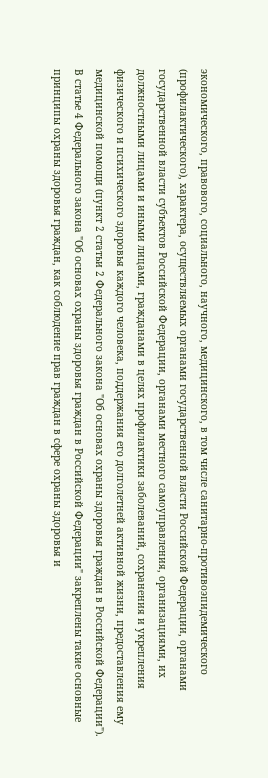экономического, правового, социального, научного, медицинского, в том числе санитарно-противоэпидемического (профилактического), характера, осуществляемых органами государственной власти Российской Федерации, органами государственной власти субъектов Российской Федерации, органами местного самоуправления, организациями, их должностными лицами и иными лицами, гражданами в целях профилактики заболеваний, сохранения и укрепления физического и психического здоровья каждого человека, поддержания его долголетней активной жизни, предоставления ему медицинской помощи (пункт 2 статьи 2 Федерального закона "Об основах охраны здоровья граждан в Российской Федерации").
В статье 4 Федерального закона "Об основах охраны здоровья граждан в Российской Федерации" закреплены такие основные принципы охраны здоровья граждан, как соблюдение прав граждан в сфере охраны здоровья и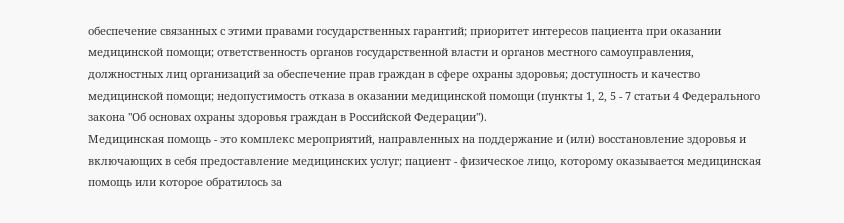обеспечение связанных с этими правами государственных гарантий; приоритет интересов пациента при оказании медицинской помощи; ответственность органов государственной власти и органов местного самоуправления, должностных лиц организаций за обеспечение прав граждан в сфере охраны здоровья; доступность и качество медицинской помощи; недопустимость отказа в оказании медицинской помощи (пункты 1, 2, 5 - 7 статьи 4 Федерального закона "Об основах охраны здоровья граждан в Российской Федерации").
Медицинская помощь - это комплекс мероприятий, направленных на поддержание и (или) восстановление здоровья и включающих в себя предоставление медицинских услуг; пациент - физическое лицо, которому оказывается медицинская помощь или которое обратилось за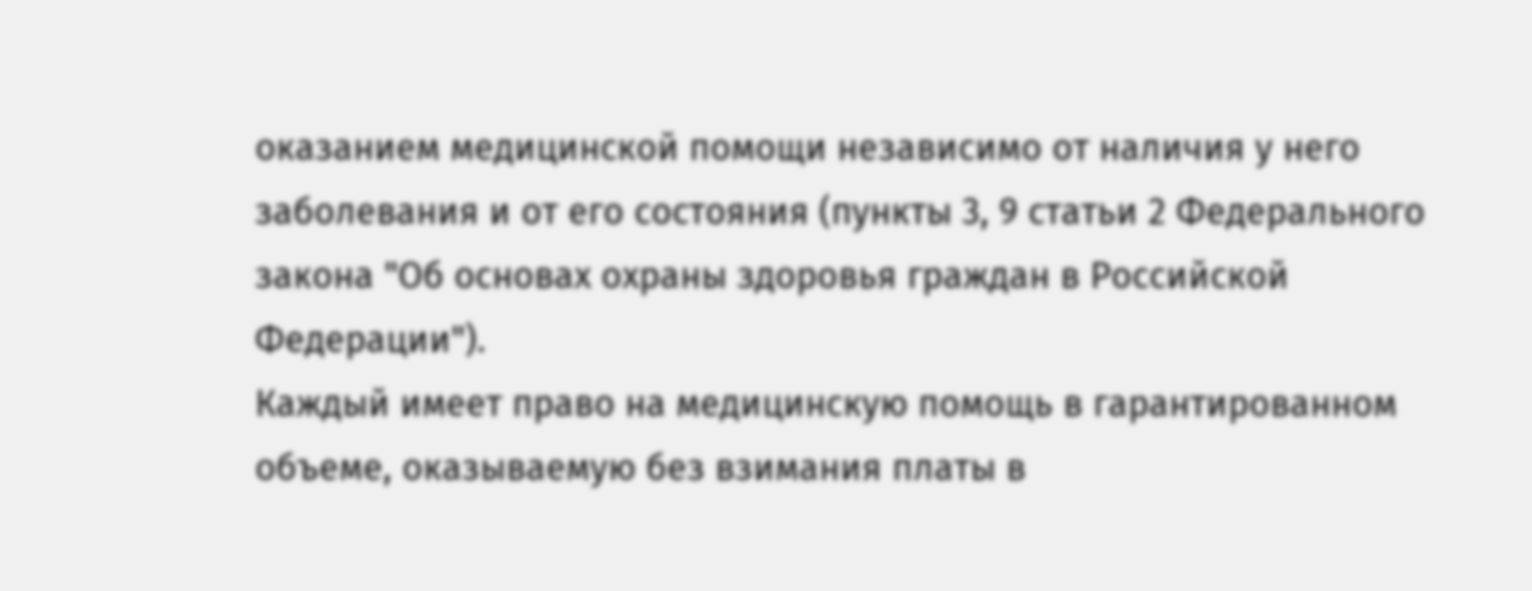оказанием медицинской помощи независимо от наличия у него заболевания и от его состояния (пункты 3, 9 статьи 2 Федерального закона "Об основах охраны здоровья граждан в Российской Федерации").
Каждый имеет право на медицинскую помощь в гарантированном объеме, оказываемую без взимания платы в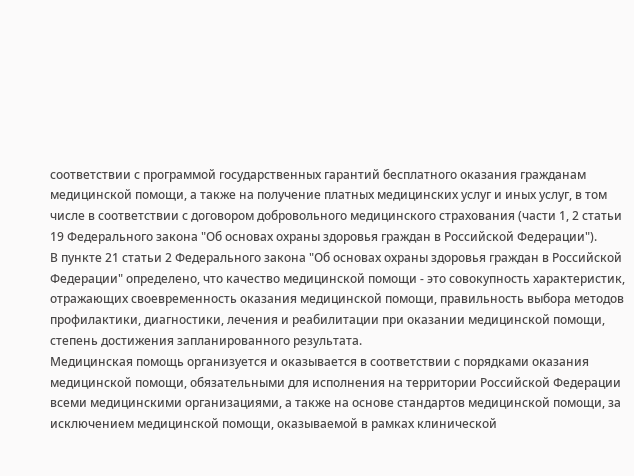соответствии с программой государственных гарантий бесплатного оказания гражданам медицинской помощи, а также на получение платных медицинских услуг и иных услуг, в том числе в соответствии с договором добровольного медицинского страхования (части 1, 2 статьи 19 Федерального закона "Об основах охраны здоровья граждан в Российской Федерации").
В пункте 21 статьи 2 Федерального закона "Об основах охраны здоровья граждан в Российской Федерации" определено, что качество медицинской помощи - это совокупность характеристик, отражающих своевременность оказания медицинской помощи, правильность выбора методов профилактики, диагностики, лечения и реабилитации при оказании медицинской помощи, степень достижения запланированного результата.
Медицинская помощь организуется и оказывается в соответствии с порядками оказания медицинской помощи, обязательными для исполнения на территории Российской Федерации всеми медицинскими организациями, а также на основе стандартов медицинской помощи, за исключением медицинской помощи, оказываемой в рамках клинической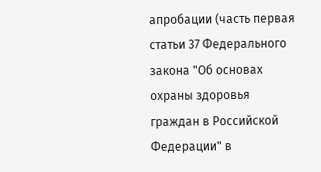апробации (часть первая статьи 37 Федерального закона "Об основах охраны здоровья граждан в Российской Федерации" в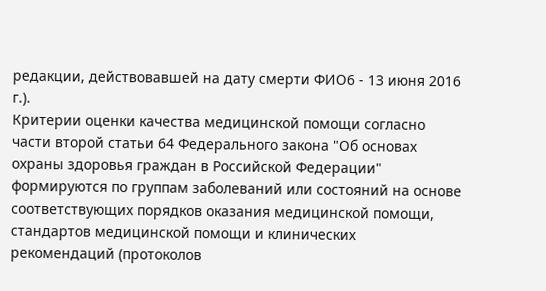редакции, действовавшей на дату смерти ФИО6 - 13 июня 2016 г.).
Критерии оценки качества медицинской помощи согласно части второй статьи 64 Федерального закона "Об основах охраны здоровья граждан в Российской Федерации" формируются по группам заболеваний или состояний на основе соответствующих порядков оказания медицинской помощи, стандартов медицинской помощи и клинических рекомендаций (протоколов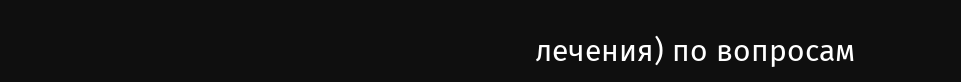лечения) по вопросам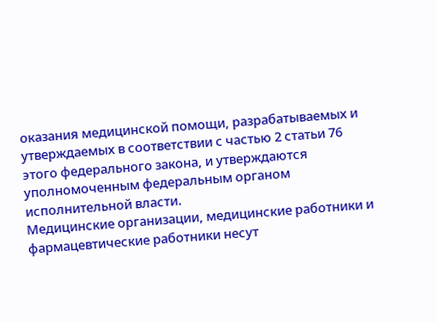оказания медицинской помощи, разрабатываемых и утверждаемых в соответствии с частью 2 статьи 76 этого федерального закона, и утверждаются уполномоченным федеральным органом исполнительной власти.
Медицинские организации, медицинские работники и фармацевтические работники несут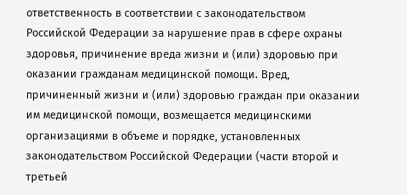ответственность в соответствии с законодательством Российской Федерации за нарушение прав в сфере охраны здоровья, причинение вреда жизни и (или) здоровью при оказании гражданам медицинской помощи. Вред, причиненный жизни и (или) здоровью граждан при оказании им медицинской помощи, возмещается медицинскими организациями в объеме и порядке, установленных законодательством Российской Федерации (части второй и третьей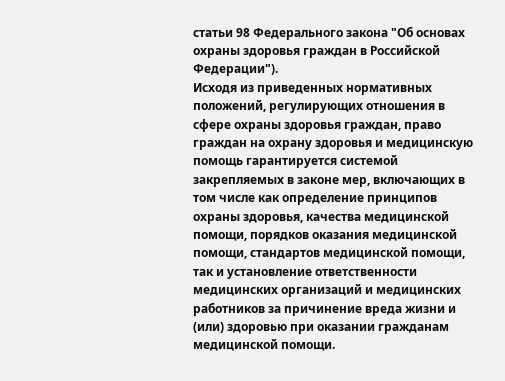статьи 98 Федерального закона "Об основах охраны здоровья граждан в Российской Федерации").
Исходя из приведенных нормативных положений, регулирующих отношения в сфере охраны здоровья граждан, право граждан на охрану здоровья и медицинскую помощь гарантируется системой закрепляемых в законе мер, включающих в том числе как определение принципов охраны здоровья, качества медицинской помощи, порядков оказания медицинской помощи, стандартов медицинской помощи, так и установление ответственности медицинских организаций и медицинских работников за причинение вреда жизни и (или) здоровью при оказании гражданам медицинской помощи.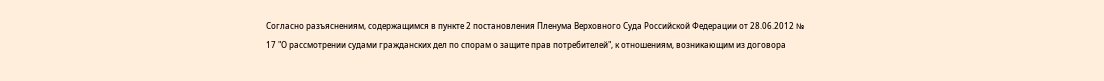Согласно разъяснениям, содержащимся в пункте 2 постановления Пленума Верховного Суда Российской Федерации от 28.06.2012 № 17 "О рассмотрении судами гражданских дел по спорам о защите прав потребителей", к отношениям, возникающим из договора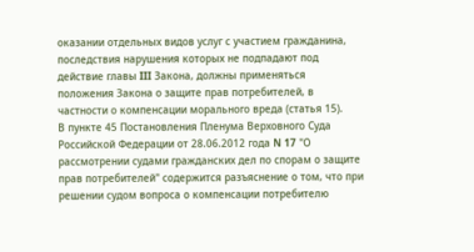оказании отдельных видов услуг с участием гражданина, последствия нарушения которых не подпадают под действие главы III Закона, должны применяться положения Закона о защите прав потребителей, в частности о компенсации морального вреда (статья 15).
В пункте 45 Постановления Пленума Верховного Суда Российской Федерации от 28.06.2012 года N 17 "О рассмотрении судами гражданских дел по спорам о защите прав потребителей" содержится разъяснение о том, что при решении судом вопроса о компенсации потребителю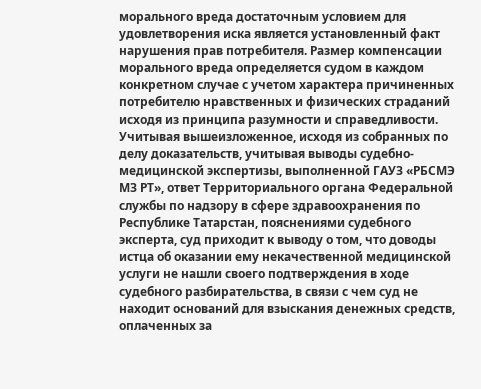морального вреда достаточным условием для удовлетворения иска является установленный факт нарушения прав потребителя. Размер компенсации морального вреда определяется судом в каждом конкретном случае с учетом характера причиненных потребителю нравственных и физических страданий исходя из принципа разумности и справедливости.
Учитывая вышеизложенное, исходя из собранных по делу доказательств, учитывая выводы судебно-медицинской экспертизы, выполненной ГАУЗ «РБСМЭ МЗ РТ», ответ Территориального органа Федеральной службы по надзору в сфере здравоохранения по Республике Татарстан, пояснениями судебного эксперта, суд приходит к выводу о том, что доводы истца об оказании ему некачественной медицинской услуги не нашли своего подтверждения в ходе судебного разбирательства, в связи с чем суд не находит оснований для взыскания денежных средств, оплаченных за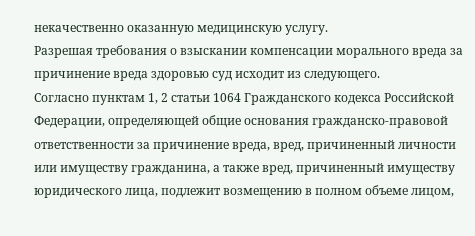некачественно оказанную медицинскую услугу.
Разрешая требования о взыскании компенсации морального вреда за причинение вреда здоровью суд исходит из следующего.
Согласно пунктам 1, 2 статьи 1064 Гражданского кодекса Российской Федерации, определяющей общие основания гражданско-правовой ответственности за причинение вреда, вред, причиненный личности или имуществу гражданина, а также вред, причиненный имуществу юридического лица, подлежит возмещению в полном объеме лицом,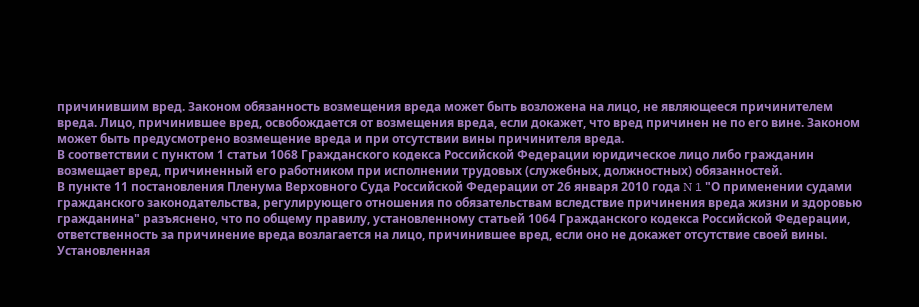причинившим вред. Законом обязанность возмещения вреда может быть возложена на лицо, не являющееся причинителем вреда. Лицо, причинившее вред, освобождается от возмещения вреда, если докажет, что вред причинен не по его вине. Законом может быть предусмотрено возмещение вреда и при отсутствии вины причинителя вреда.
В соответствии с пунктом 1 статьи 1068 Гражданского кодекса Российской Федерации юридическое лицо либо гражданин возмещает вред, причиненный его работником при исполнении трудовых (служебных, должностных) обязанностей.
В пункте 11 постановления Пленума Верховного Суда Российской Федерации от 26 января 2010 года N 1 "О применении судами гражданского законодательства, регулирующего отношения по обязательствам вследствие причинения вреда жизни и здоровью гражданина" разъяснено, что по общему правилу, установленному статьей 1064 Гражданского кодекса Российской Федерации, ответственность за причинение вреда возлагается на лицо, причинившее вред, если оно не докажет отсутствие своей вины. Установленная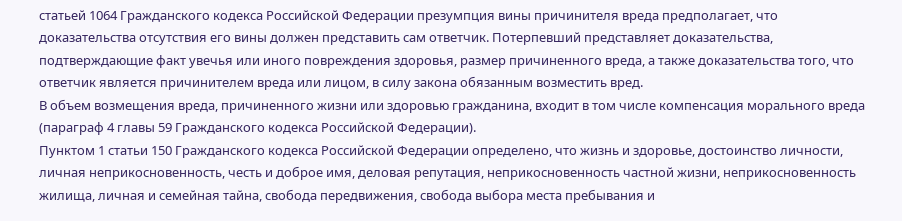статьей 1064 Гражданского кодекса Российской Федерации презумпция вины причинителя вреда предполагает, что доказательства отсутствия его вины должен представить сам ответчик. Потерпевший представляет доказательства, подтверждающие факт увечья или иного повреждения здоровья, размер причиненного вреда, а также доказательства того, что ответчик является причинителем вреда или лицом, в силу закона обязанным возместить вред.
В объем возмещения вреда, причиненного жизни или здоровью гражданина, входит в том числе компенсация морального вреда (параграф 4 главы 59 Гражданского кодекса Российской Федерации).
Пунктом 1 статьи 150 Гражданского кодекса Российской Федерации определено, что жизнь и здоровье, достоинство личности, личная неприкосновенность, честь и доброе имя, деловая репутация, неприкосновенность частной жизни, неприкосновенность жилища, личная и семейная тайна, свобода передвижения, свобода выбора места пребывания и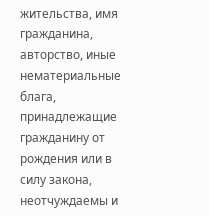жительства, имя гражданина, авторство, иные нематериальные блага, принадлежащие гражданину от рождения или в силу закона, неотчуждаемы и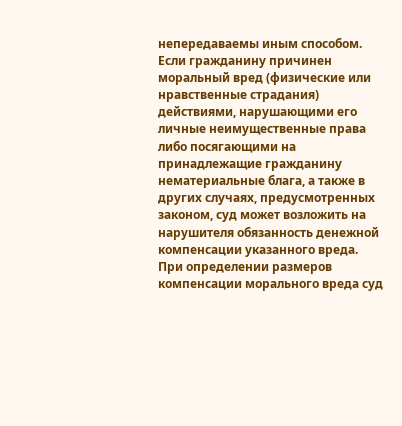непередаваемы иным способом.
Если гражданину причинен моральный вред (физические или нравственные страдания) действиями, нарушающими его личные неимущественные права либо посягающими на принадлежащие гражданину нематериальные блага, а также в других случаях, предусмотренных законом, суд может возложить на нарушителя обязанность денежной компенсации указанного вреда. При определении размеров компенсации морального вреда суд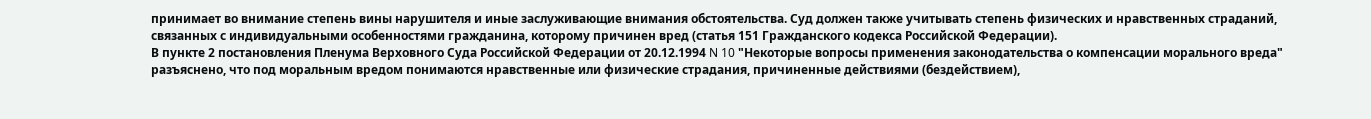принимает во внимание степень вины нарушителя и иные заслуживающие внимания обстоятельства. Суд должен также учитывать степень физических и нравственных страданий, связанных с индивидуальными особенностями гражданина, которому причинен вред (статья 151 Гражданского кодекса Российской Федерации).
В пункте 2 постановления Пленума Верховного Суда Российской Федерации от 20.12.1994 N 10 "Некоторые вопросы применения законодательства о компенсации морального вреда" разъяснено, что под моральным вредом понимаются нравственные или физические страдания, причиненные действиями (бездействием),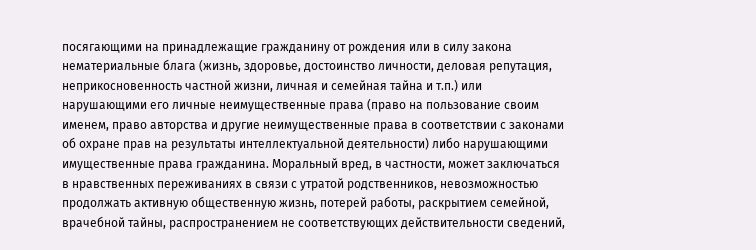посягающими на принадлежащие гражданину от рождения или в силу закона нематериальные блага (жизнь, здоровье, достоинство личности, деловая репутация, неприкосновенность частной жизни, личная и семейная тайна и т.п.) или нарушающими его личные неимущественные права (право на пользование своим именем, право авторства и другие неимущественные права в соответствии с законами об охране прав на результаты интеллектуальной деятельности) либо нарушающими имущественные права гражданина. Моральный вред, в частности, может заключаться в нравственных переживаниях в связи с утратой родственников, невозможностью продолжать активную общественную жизнь, потерей работы, раскрытием семейной, врачебной тайны, распространением не соответствующих действительности сведений,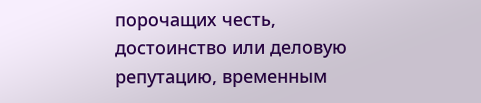порочащих честь, достоинство или деловую репутацию, временным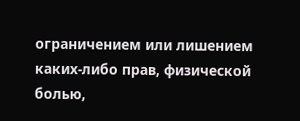ограничением или лишением каких-либо прав, физической болью,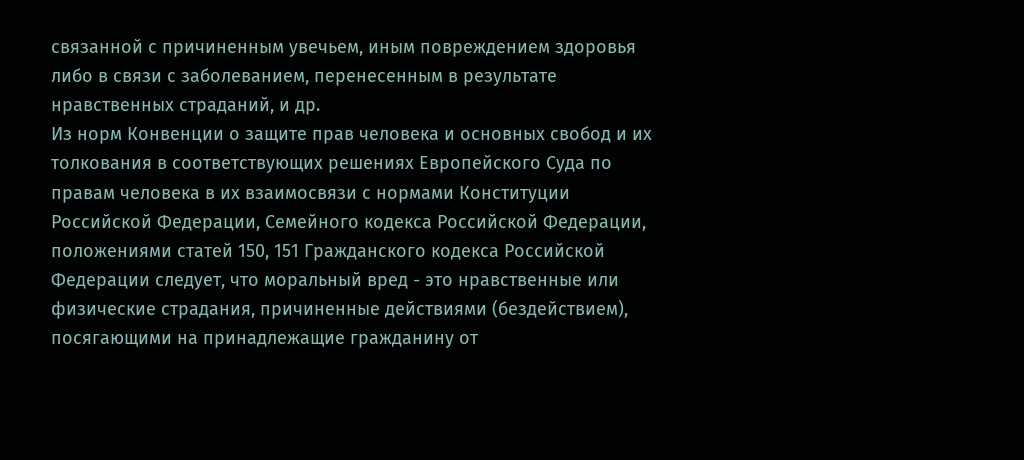связанной с причиненным увечьем, иным повреждением здоровья либо в связи с заболеванием, перенесенным в результате нравственных страданий, и др.
Из норм Конвенции о защите прав человека и основных свобод и их толкования в соответствующих решениях Европейского Суда по правам человека в их взаимосвязи с нормами Конституции Российской Федерации, Семейного кодекса Российской Федерации, положениями статей 150, 151 Гражданского кодекса Российской Федерации следует, что моральный вред - это нравственные или физические страдания, причиненные действиями (бездействием), посягающими на принадлежащие гражданину от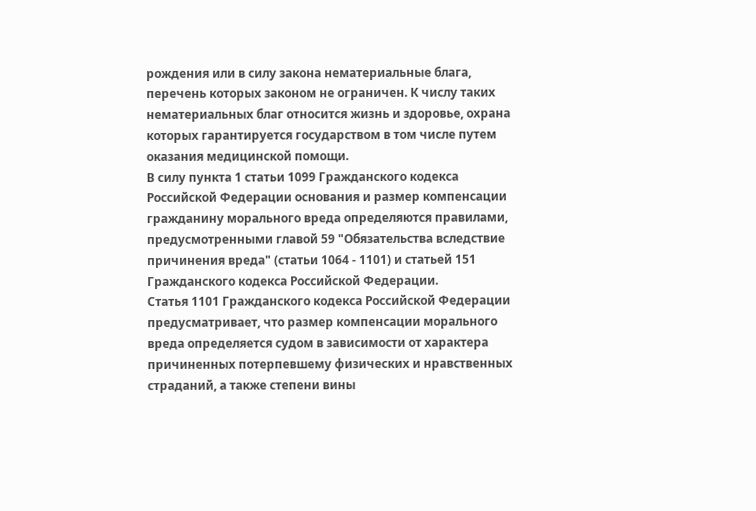рождения или в силу закона нематериальные блага, перечень которых законом не ограничен. К числу таких нематериальных благ относится жизнь и здоровье, охрана которых гарантируется государством в том числе путем оказания медицинской помощи.
В силу пункта 1 статьи 1099 Гражданского кодекса Российской Федерации основания и размер компенсации гражданину морального вреда определяются правилами, предусмотренными главой 59 "Обязательства вследствие причинения вреда" (статьи 1064 - 1101) и статьей 151 Гражданского кодекса Российской Федерации.
Статья 1101 Гражданского кодекса Российской Федерации предусматривает, что размер компенсации морального вреда определяется судом в зависимости от характера причиненных потерпевшему физических и нравственных страданий, а также степени вины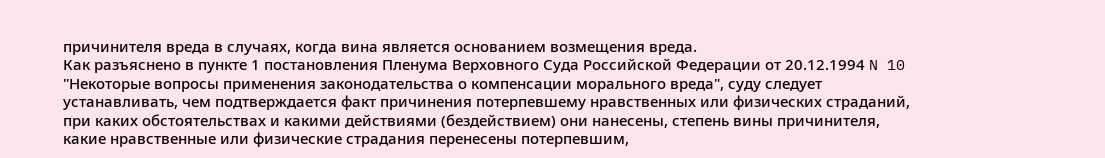причинителя вреда в случаях, когда вина является основанием возмещения вреда.
Как разъяснено в пункте 1 постановления Пленума Верховного Суда Российской Федерации от 20.12.1994 N 10 "Некоторые вопросы применения законодательства о компенсации морального вреда", суду следует устанавливать, чем подтверждается факт причинения потерпевшему нравственных или физических страданий, при каких обстоятельствах и какими действиями (бездействием) они нанесены, степень вины причинителя, какие нравственные или физические страдания перенесены потерпевшим,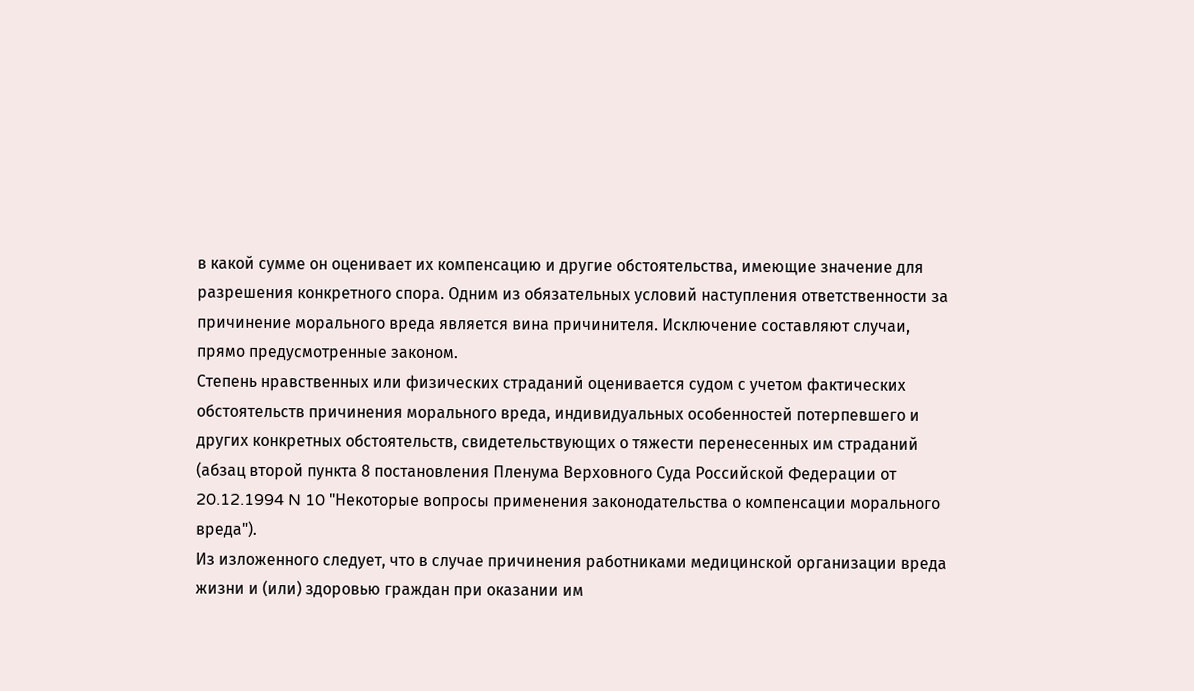в какой сумме он оценивает их компенсацию и другие обстоятельства, имеющие значение для разрешения конкретного спора. Одним из обязательных условий наступления ответственности за причинение морального вреда является вина причинителя. Исключение составляют случаи, прямо предусмотренные законом.
Степень нравственных или физических страданий оценивается судом с учетом фактических обстоятельств причинения морального вреда, индивидуальных особенностей потерпевшего и других конкретных обстоятельств, свидетельствующих о тяжести перенесенных им страданий (абзац второй пункта 8 постановления Пленума Верховного Суда Российской Федерации от 20.12.1994 N 10 "Некоторые вопросы применения законодательства о компенсации морального вреда").
Из изложенного следует, что в случае причинения работниками медицинской организации вреда жизни и (или) здоровью граждан при оказании им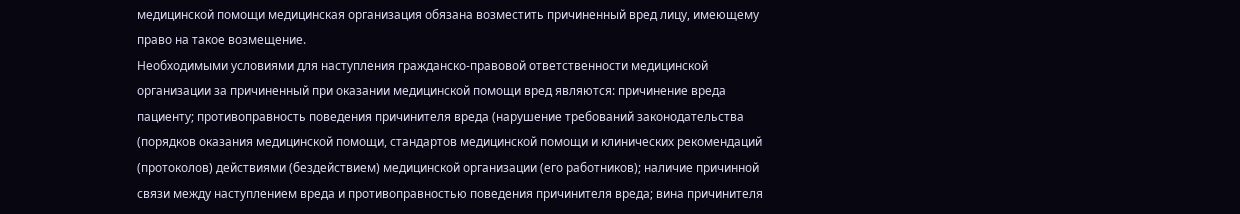медицинской помощи медицинская организация обязана возместить причиненный вред лицу, имеющему право на такое возмещение.
Необходимыми условиями для наступления гражданско-правовой ответственности медицинской организации за причиненный при оказании медицинской помощи вред являются: причинение вреда пациенту; противоправность поведения причинителя вреда (нарушение требований законодательства (порядков оказания медицинской помощи, стандартов медицинской помощи и клинических рекомендаций (протоколов) действиями (бездействием) медицинской организации (его работников); наличие причинной связи между наступлением вреда и противоправностью поведения причинителя вреда; вина причинителя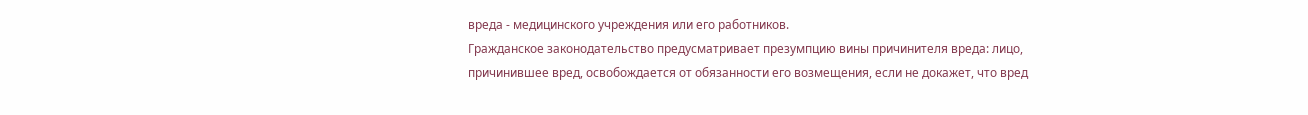вреда - медицинского учреждения или его работников.
Гражданское законодательство предусматривает презумпцию вины причинителя вреда: лицо, причинившее вред, освобождается от обязанности его возмещения, если не докажет, что вред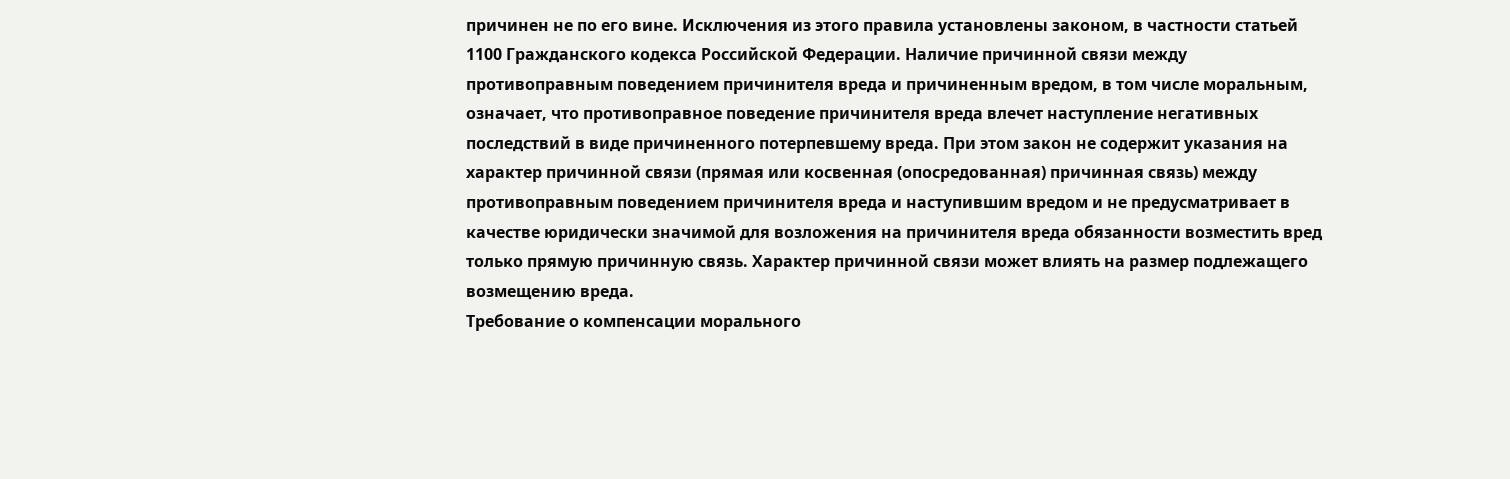причинен не по его вине. Исключения из этого правила установлены законом, в частности статьей 1100 Гражданского кодекса Российской Федерации. Наличие причинной связи между противоправным поведением причинителя вреда и причиненным вредом, в том числе моральным, означает, что противоправное поведение причинителя вреда влечет наступление негативных последствий в виде причиненного потерпевшему вреда. При этом закон не содержит указания на характер причинной связи (прямая или косвенная (опосредованная) причинная связь) между противоправным поведением причинителя вреда и наступившим вредом и не предусматривает в качестве юридически значимой для возложения на причинителя вреда обязанности возместить вред только прямую причинную связь. Характер причинной связи может влиять на размер подлежащего возмещению вреда.
Требование о компенсации морального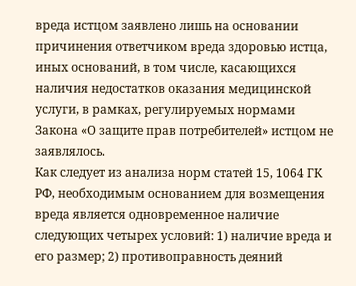вреда истцом заявлено лишь на основании причинения ответчиком вреда здоровью истца, иных оснований, в том числе, касающихся наличия недостатков оказания медицинской услуги, в рамках, регулируемых нормами Закона «О защите прав потребителей» истцом не заявлялось.
Как следует из анализа норм статей 15, 1064 ГК РФ, необходимым основанием для возмещения вреда является одновременное наличие следующих четырех условий: 1) наличие вреда и его размер; 2) противоправность деяний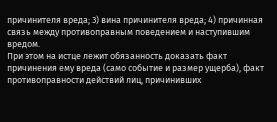причинителя вреда; 3) вина причинителя вреда; 4) причинная связь между противоправным поведением и наступившим вредом.
При этом на истце лежит обязанность доказать факт причинения ему вреда (само событие и размер ущерба), факт противоправности действий лиц, причинивших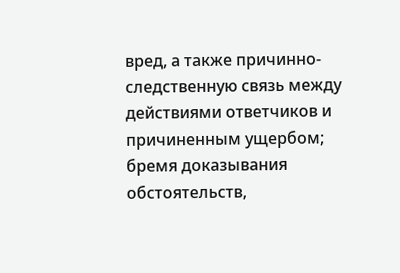вред, а также причинно-следственную связь между действиями ответчиков и причиненным ущербом; бремя доказывания обстоятельств,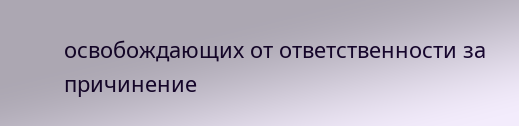освобождающих от ответственности за причинение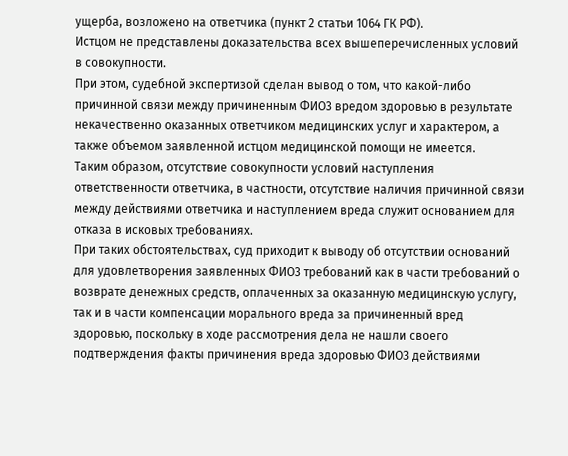ущерба, возложено на ответчика (пункт 2 статьи 1064 ГК РФ).
Истцом не представлены доказательства всех вышеперечисленных условий в совокупности.
При этом, судебной экспертизой сделан вывод о том, что какой-либо причинной связи между причиненным ФИО3 вредом здоровью в результате некачественно оказанных ответчиком медицинских услуг и характером, а также объемом заявленной истцом медицинской помощи не имеется.
Таким образом, отсутствие совокупности условий наступления ответственности ответчика, в частности, отсутствие наличия причинной связи между действиями ответчика и наступлением вреда служит основанием для отказа в исковых требованиях.
При таких обстоятельствах, суд приходит к выводу об отсутствии оснований для удовлетворения заявленных ФИО3 требований как в части требований о возврате денежных средств, оплаченных за оказанную медицинскую услугу, так и в части компенсации морального вреда за причиненный вред здоровью, поскольку в ходе рассмотрения дела не нашли своего подтверждения факты причинения вреда здоровью ФИО3 действиями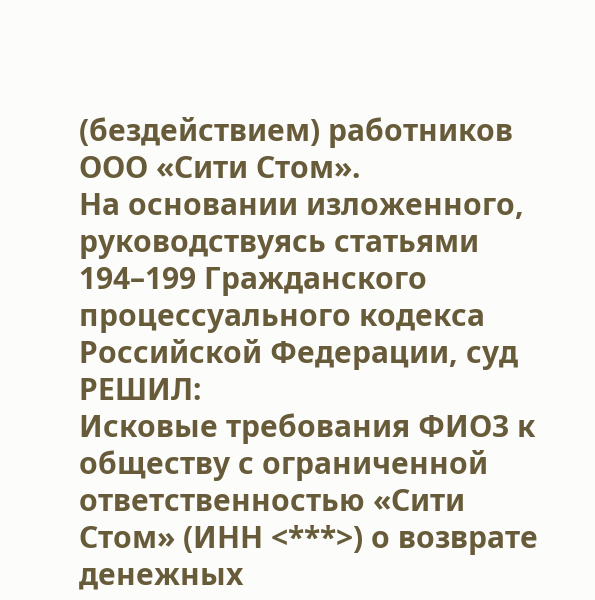(бездействием) работников ООО «Сити Стом».
На основании изложенного, руководствуясь статьями 194–199 Гражданского процессуального кодекса Российской Федерации, суд
РЕШИЛ:
Исковые требования ФИО3 к обществу с ограниченной ответственностью «Сити Стом» (ИНН <***>) о возврате денежных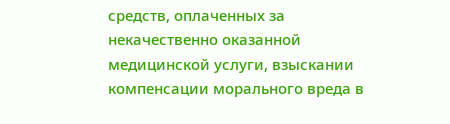средств, оплаченных за некачественно оказанной медицинской услуги, взыскании компенсации морального вреда в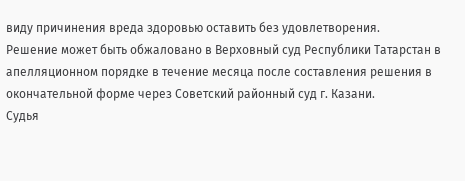виду причинения вреда здоровью оставить без удовлетворения.
Решение может быть обжаловано в Верховный суд Республики Татарстан в апелляционном порядке в течение месяца после составления решения в окончательной форме через Советский районный суд г. Казани.
Судья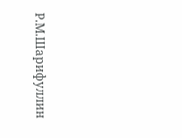Р.М.Шарифуллин